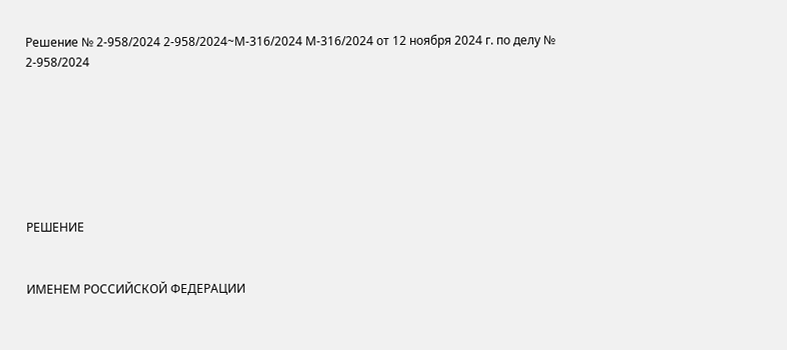Решение № 2-958/2024 2-958/2024~М-316/2024 М-316/2024 от 12 ноября 2024 г. по делу № 2-958/2024







РЕШЕНИЕ


ИМЕНЕМ РОССИЙСКОЙ ФЕДЕРАЦИИ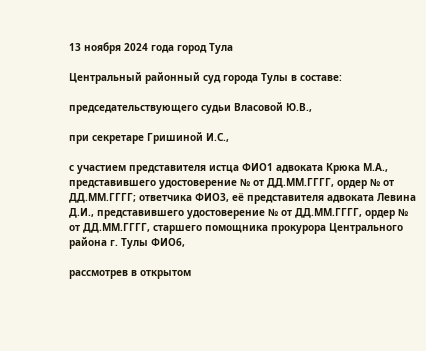13 ноября 2024 года город Тула

Центральный районный суд города Тулы в составе:

председательствующего судьи Власовой Ю.В.,

при секретаре Гришиной И.С.,

с участием представителя истца ФИО1 адвоката Крюка М.А., представившего удостоверение № от ДД.ММ.ГГГГ, ордер № от ДД.ММ.ГГГГ; ответчика ФИО3, её представителя адвоката Левина Д.И., представившего удостоверение № от ДД.ММ.ГГГГ, ордер № от ДД.ММ.ГГГГ, старшего помощника прокурора Центрального района г. Тулы ФИО6,

рассмотрев в открытом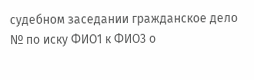судебном заседании гражданское дело № по иску ФИО1 к ФИО3 о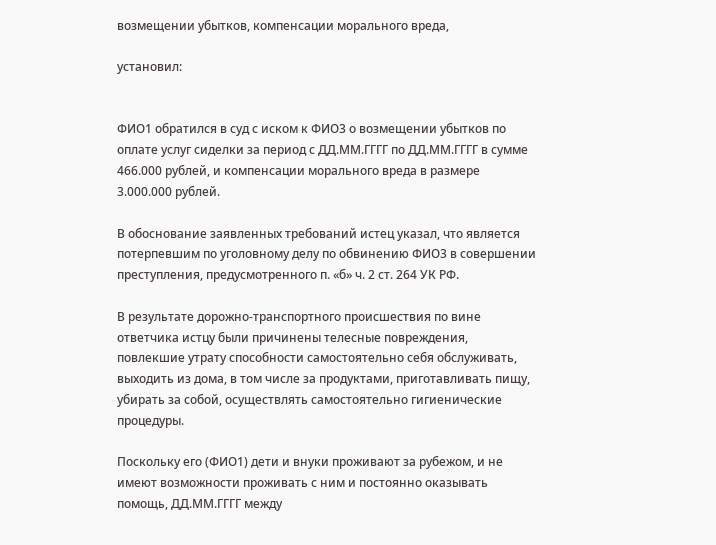возмещении убытков, компенсации морального вреда,

установил:


ФИО1 обратился в суд с иском к ФИО3 о возмещении убытков по оплате услуг сиделки за период с ДД.ММ.ГГГГ по ДД.ММ.ГГГГ в сумме 466.000 рублей, и компенсации морального вреда в размере 3.000.000 рублей.

В обоснование заявленных требований истец указал, что является потерпевшим по уголовному делу по обвинению ФИО3 в совершении преступления, предусмотренного п. «б» ч. 2 ст. 264 УК РФ.

В результате дорожно-транспортного происшествия по вине ответчика истцу были причинены телесные повреждения, повлекшие утрату способности самостоятельно себя обслуживать, выходить из дома, в том числе за продуктами, приготавливать пищу, убирать за собой, осуществлять самостоятельно гигиенические процедуры.

Поскольку его (ФИО1) дети и внуки проживают за рубежом, и не имеют возможности проживать с ним и постоянно оказывать помощь, ДД.ММ.ГГГГ между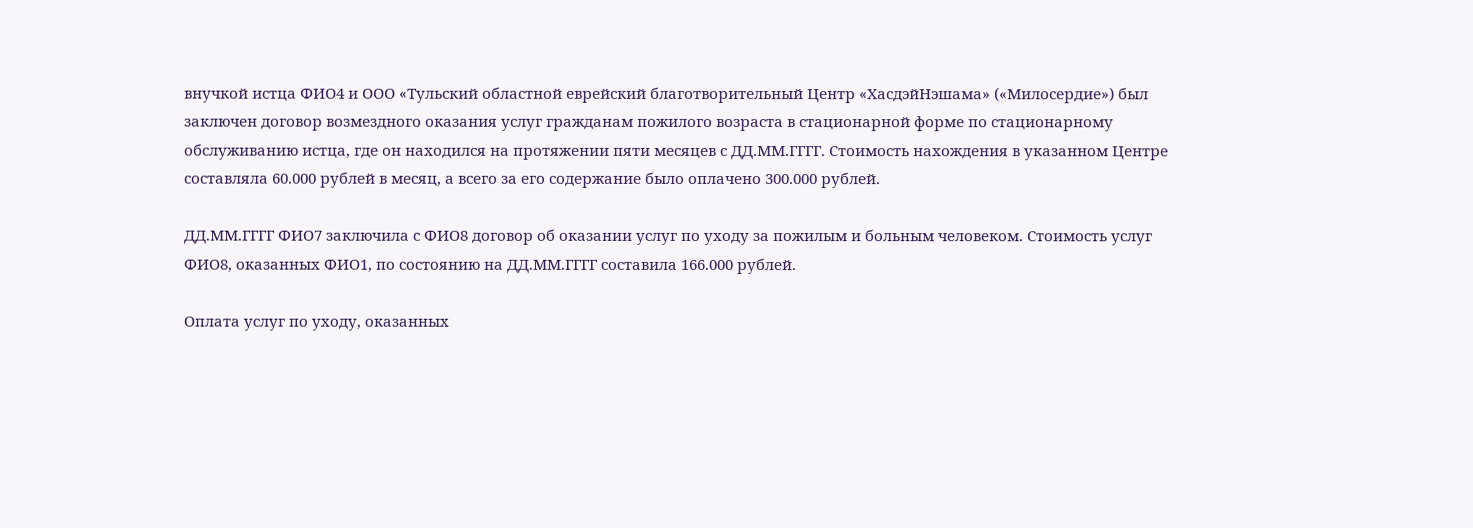внучкой истца ФИО4 и ООО «Тульский областной еврейский благотворительный Центр «ХасдэйНэшама» («Милосердие») был заключен договор возмездного оказания услуг гражданам пожилого возраста в стационарной форме по стационарному обслуживанию истца, где он находился на протяжении пяти месяцев с ДД.ММ.ГГГГ. Стоимость нахождения в указанном Центре составляла 60.000 рублей в месяц, а всего за его содержание было оплачено 300.000 рублей.

ДД.ММ.ГГГГ ФИО7 заключила с ФИО8 договор об оказании услуг по уходу за пожилым и больным человеком. Стоимость услуг ФИО8, оказанных ФИО1, по состоянию на ДД.ММ.ГГГГ составила 166.000 рублей.

Оплата услуг по уходу, оказанных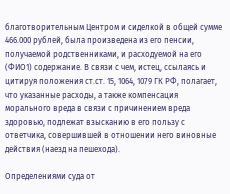благотворительным Центром и сиделкой в общей сумме 466.000 рублей, была произведена из его пенсии, получаемой родственниками, и расходуемой на его (ФИО1) содержание. В связи с чем, истец, ссылаясь и цитируя положения ст.ст. 15, 1064, 1079 ГК РФ, полагает, что указанные расходы, а также компенсация морального вреда в связи с причинением вреда здоровью, подлежат взысканию в его пользу с ответчика, совершившей в отношении него виновные действия (наезд на пешехода).

Определениями суда от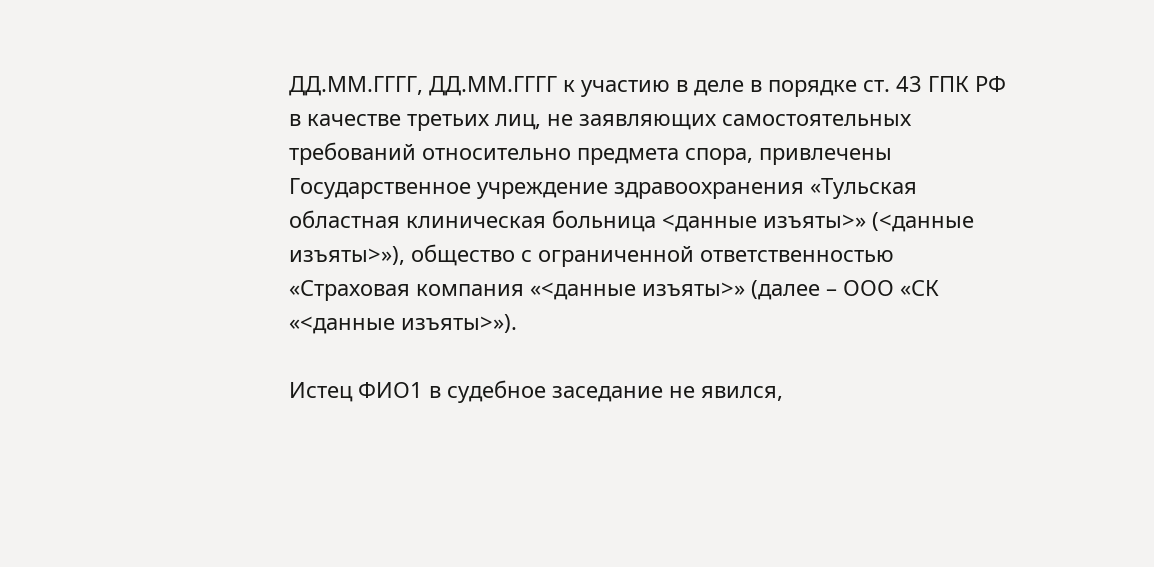ДД.ММ.ГГГГ, ДД.ММ.ГГГГ к участию в деле в порядке ст. 43 ГПК РФ в качестве третьих лиц, не заявляющих самостоятельных требований относительно предмета спора, привлечены Государственное учреждение здравоохранения «Тульская областная клиническая больница <данные изъяты>» (<данные изъяты>»), общество с ограниченной ответственностью «Страховая компания «<данные изъяты>» (далее – ООО «СК «<данные изъяты>»).

Истец ФИО1 в судебное заседание не явился,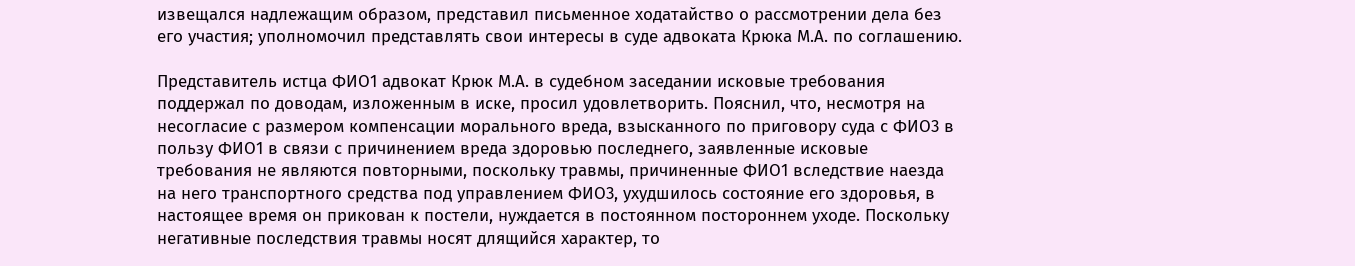извещался надлежащим образом, представил письменное ходатайство о рассмотрении дела без его участия; уполномочил представлять свои интересы в суде адвоката Крюка М.А. по соглашению.

Представитель истца ФИО1 адвокат Крюк М.А. в судебном заседании исковые требования поддержал по доводам, изложенным в иске, просил удовлетворить. Пояснил, что, несмотря на несогласие с размером компенсации морального вреда, взысканного по приговору суда с ФИО3 в пользу ФИО1 в связи с причинением вреда здоровью последнего, заявленные исковые требования не являются повторными, поскольку травмы, причиненные ФИО1 вследствие наезда на него транспортного средства под управлением ФИО3, ухудшилось состояние его здоровья, в настоящее время он прикован к постели, нуждается в постоянном постороннем уходе. Поскольку негативные последствия травмы носят длящийся характер, то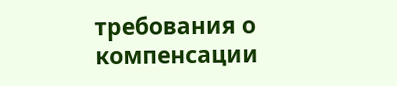требования о компенсации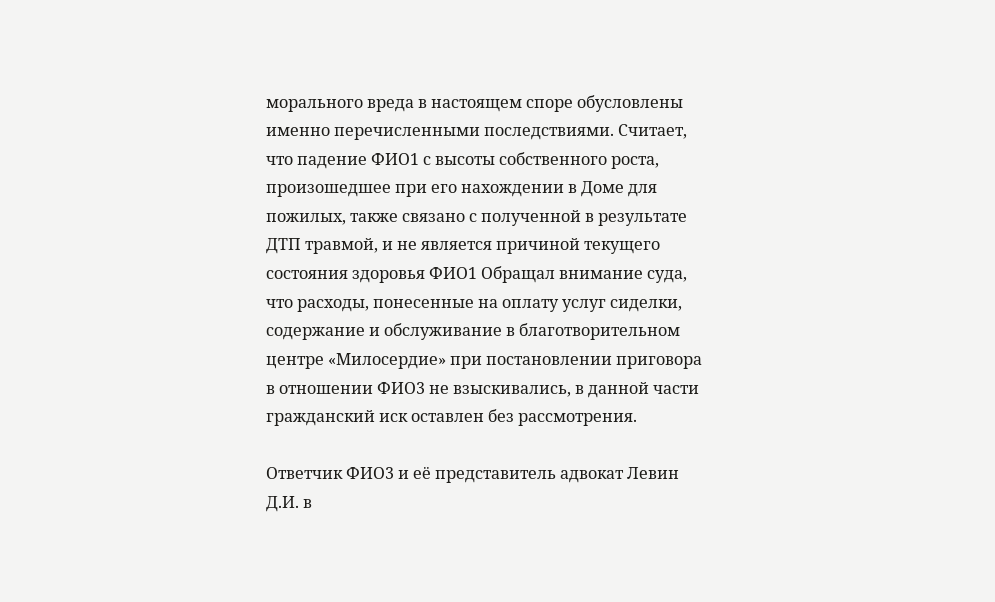морального вреда в настоящем споре обусловлены именно перечисленными последствиями. Считает, что падение ФИО1 с высоты собственного роста, произошедшее при его нахождении в Доме для пожилых, также связано с полученной в результате ДТП травмой, и не является причиной текущего состояния здоровья ФИО1 Обращал внимание суда, что расходы, понесенные на оплату услуг сиделки, содержание и обслуживание в благотворительном центре «Милосердие» при постановлении приговора в отношении ФИО3 не взыскивались, в данной части гражданский иск оставлен без рассмотрения.

Ответчик ФИО3 и её представитель адвокат Левин Д.И. в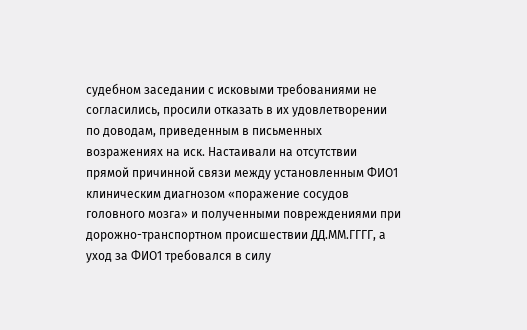судебном заседании с исковыми требованиями не согласились, просили отказать в их удовлетворении по доводам, приведенным в письменных возражениях на иск. Настаивали на отсутствии прямой причинной связи между установленным ФИО1 клиническим диагнозом «поражение сосудов головного мозга» и полученными повреждениями при дорожно-транспортном происшествии ДД.ММ.ГГГГ, а уход за ФИО1 требовался в силу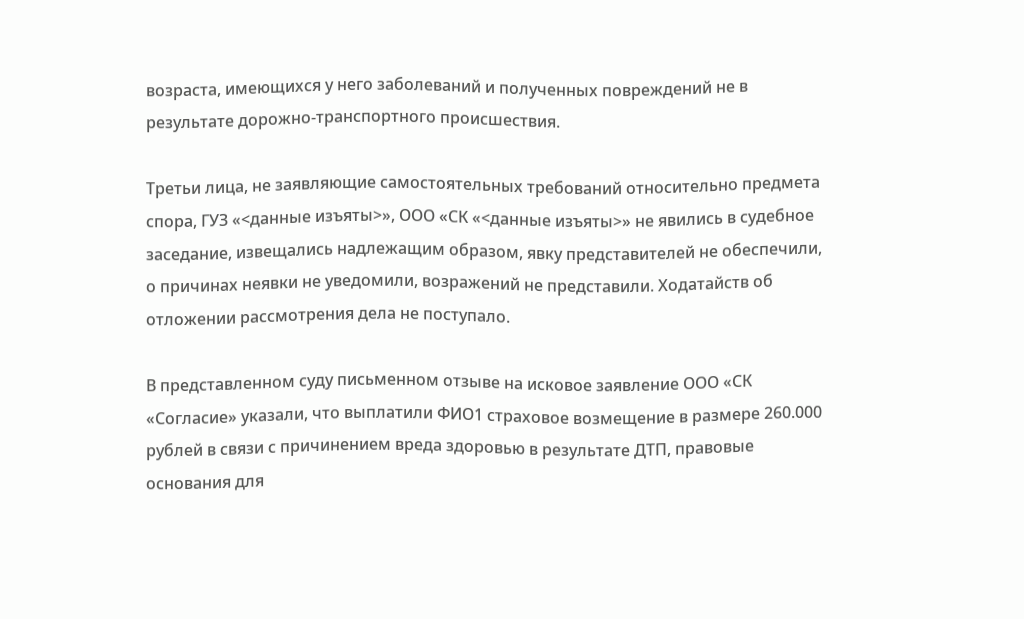возраста, имеющихся у него заболеваний и полученных повреждений не в результате дорожно-транспортного происшествия.

Третьи лица, не заявляющие самостоятельных требований относительно предмета спора, ГУЗ «<данные изъяты>», ООО «СК «<данные изъяты>» не явились в судебное заседание, извещались надлежащим образом, явку представителей не обеспечили, о причинах неявки не уведомили, возражений не представили. Ходатайств об отложении рассмотрения дела не поступало.

В представленном суду письменном отзыве на исковое заявление ООО «СК «Согласие» указали, что выплатили ФИО1 страховое возмещение в размере 260.000 рублей в связи с причинением вреда здоровью в результате ДТП, правовые основания для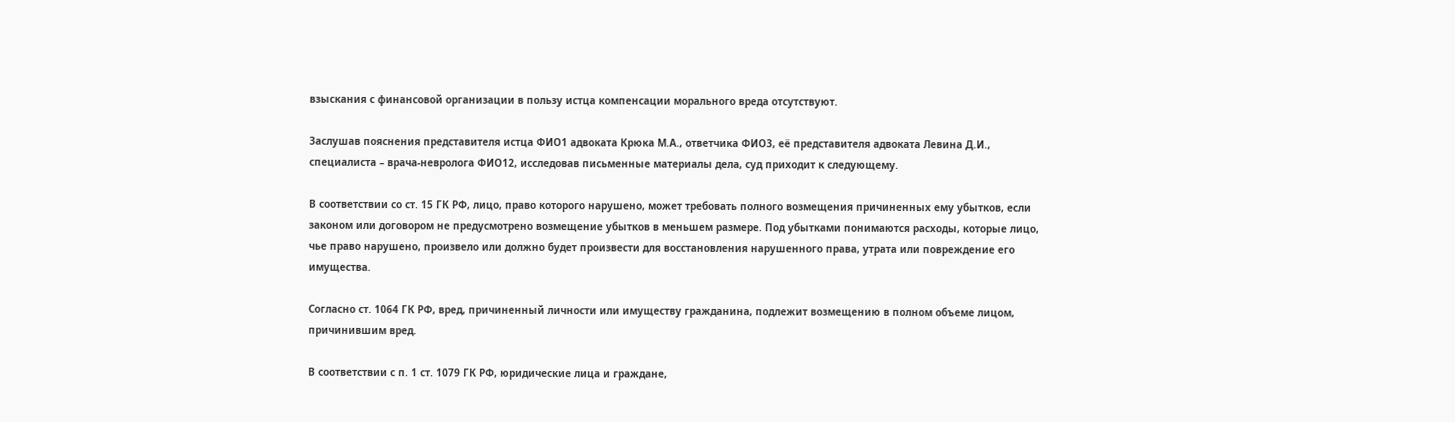взыскания с финансовой организации в пользу истца компенсации морального вреда отсутствуют.

Заслушав пояснения представителя истца ФИО1 адвоката Крюка М.А., ответчика ФИО3, её представителя адвоката Левина Д.И., специалиста – врача-невролога ФИО12, исследовав письменные материалы дела, суд приходит к следующему.

В соответствии со ст. 15 ГК РФ, лицо, право которого нарушено, может требовать полного возмещения причиненных ему убытков, если законом или договором не предусмотрено возмещение убытков в меньшем размере. Под убытками понимаются расходы, которые лицо, чье право нарушено, произвело или должно будет произвести для восстановления нарушенного права, утрата или повреждение его имущества.

Согласно ст. 1064 ГК РФ, вред, причиненный личности или имуществу гражданина, подлежит возмещению в полном объеме лицом, причинившим вред.

В соответствии с п. 1 ст. 1079 ГК РФ, юридические лица и граждане,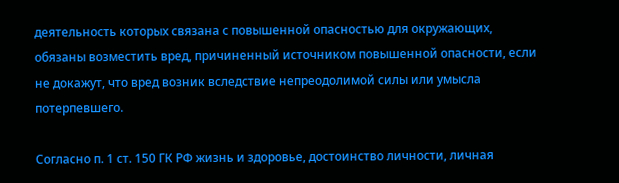деятельность которых связана с повышенной опасностью для окружающих, обязаны возместить вред, причиненный источником повышенной опасности, если не докажут, что вред возник вследствие непреодолимой силы или умысла потерпевшего.

Согласно п. 1 ст. 150 ГК РФ жизнь и здоровье, достоинство личности, личная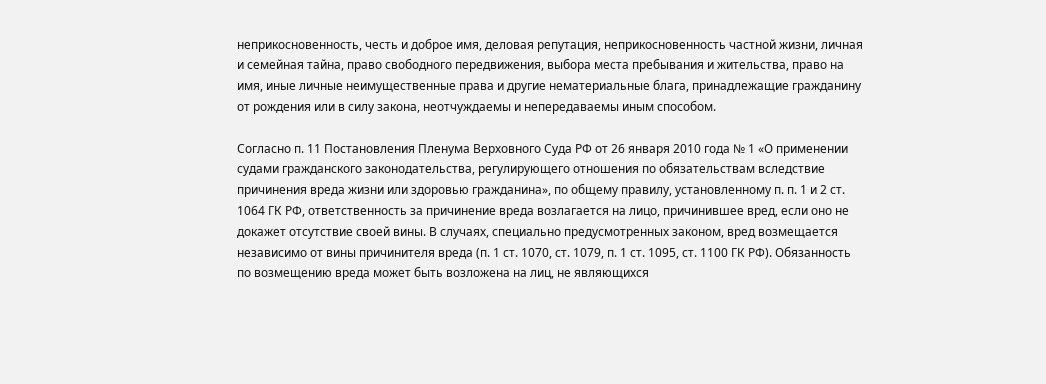неприкосновенность, честь и доброе имя, деловая репутация, неприкосновенность частной жизни, личная и семейная тайна, право свободного передвижения, выбора места пребывания и жительства, право на имя, иные личные неимущественные права и другие нематериальные блага, принадлежащие гражданину от рождения или в силу закона, неотчуждаемы и непередаваемы иным способом.

Согласно п. 11 Постановления Пленума Верховного Суда РФ от 26 января 2010 года № 1 «О применении судами гражданского законодательства, регулирующего отношения по обязательствам вследствие причинения вреда жизни или здоровью гражданина», по общему правилу, установленному п. п. 1 и 2 ст. 1064 ГК РФ, ответственность за причинение вреда возлагается на лицо, причинившее вред, если оно не докажет отсутствие своей вины. В случаях, специально предусмотренных законом, вред возмещается независимо от вины причинителя вреда (п. 1 ст. 1070, ст. 1079, п. 1 ст. 1095, ст. 1100 ГК РФ). Обязанность по возмещению вреда может быть возложена на лиц, не являющихся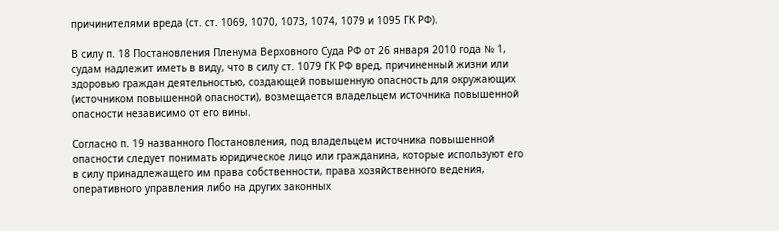причинителями вреда (ст. ст. 1069, 1070, 1073, 1074, 1079 и 1095 ГК РФ).

В силу п. 18 Постановления Пленума Верховного Суда РФ от 26 января 2010 года № 1, судам надлежит иметь в виду, что в силу ст. 1079 ГК РФ вред, причиненный жизни или здоровью граждан деятельностью, создающей повышенную опасность для окружающих (источником повышенной опасности), возмещается владельцем источника повышенной опасности независимо от его вины.

Согласно п. 19 названного Постановления, под владельцем источника повышенной опасности следует понимать юридическое лицо или гражданина, которые используют его в силу принадлежащего им права собственности, права хозяйственного ведения, оперативного управления либо на других законных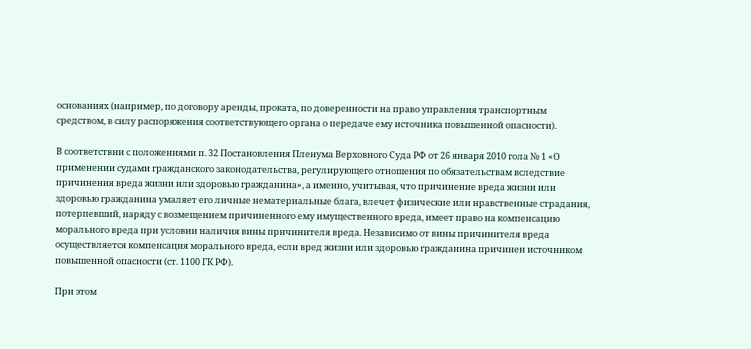основаниях (например, по договору аренды, проката, по доверенности на право управления транспортным средством, в силу распоряжения соответствующего органа о передаче ему источника повышенной опасности).

В соответствии с положениями п. 32 Постановления Пленума Верховного Суда РФ от 26 января 2010 гола № 1 «О применении судами гражданского законодательства, регулирующего отношения по обязательствам вследствие причинения вреда жизни или здоровью гражданина», а именно, учитывая, что причинение вреда жизни или здоровью гражданина умаляет его личные нематериальные блага, влечет физические или нравственные страдания, потерпевший, наряду с возмещением причиненного ему имущественного вреда, имеет право на компенсацию морального вреда при условии наличия вины причинителя вреда. Независимо от вины причинителя вреда осуществляется компенсация морального вреда, если вред жизни или здоровью гражданина причинен источником повышенной опасности (ст. 1100 ГК РФ).

При этом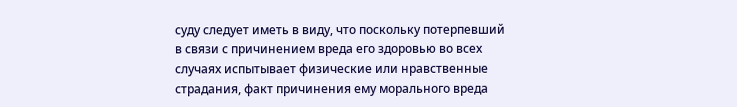суду следует иметь в виду, что поскольку потерпевший в связи с причинением вреда его здоровью во всех случаях испытывает физические или нравственные страдания, факт причинения ему морального вреда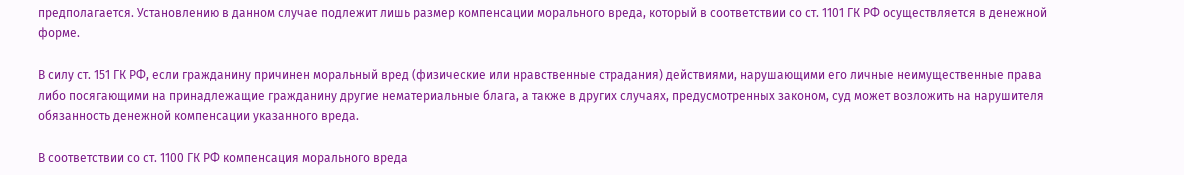предполагается. Установлению в данном случае подлежит лишь размер компенсации морального вреда, который в соответствии со ст. 1101 ГК РФ осуществляется в денежной форме.

В силу ст. 151 ГК РФ, если гражданину причинен моральный вред (физические или нравственные страдания) действиями, нарушающими его личные неимущественные права либо посягающими на принадлежащие гражданину другие нематериальные блага, а также в других случаях, предусмотренных законом, суд может возложить на нарушителя обязанность денежной компенсации указанного вреда.

В соответствии со ст. 1100 ГК РФ компенсация морального вреда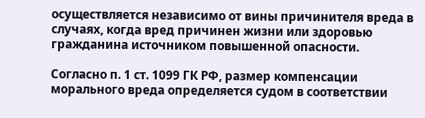осуществляется независимо от вины причинителя вреда в случаях, когда вред причинен жизни или здоровью гражданина источником повышенной опасности.

Согласно п. 1 ст. 1099 ГК РФ, размер компенсации морального вреда определяется судом в соответствии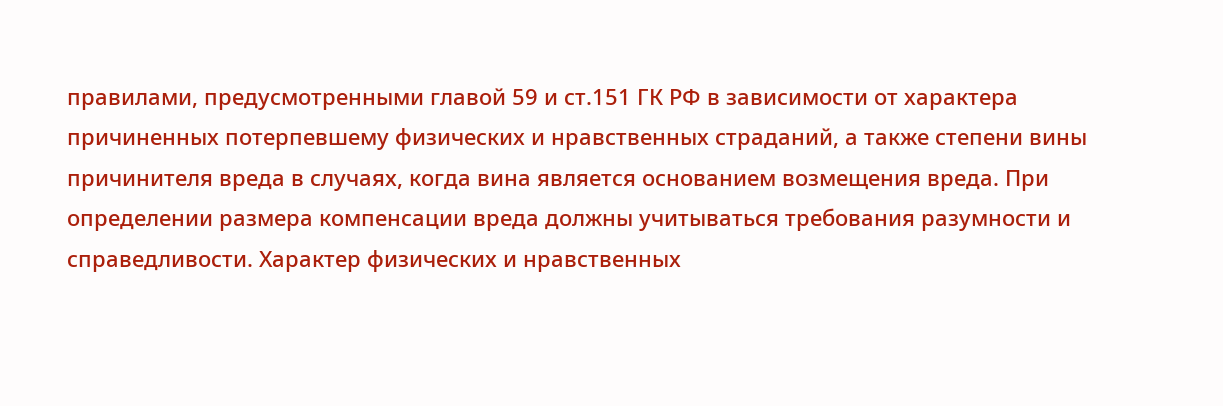правилами, предусмотренными главой 59 и ст.151 ГК РФ в зависимости от характера причиненных потерпевшему физических и нравственных страданий, а также степени вины причинителя вреда в случаях, когда вина является основанием возмещения вреда. При определении размера компенсации вреда должны учитываться требования разумности и справедливости. Характер физических и нравственных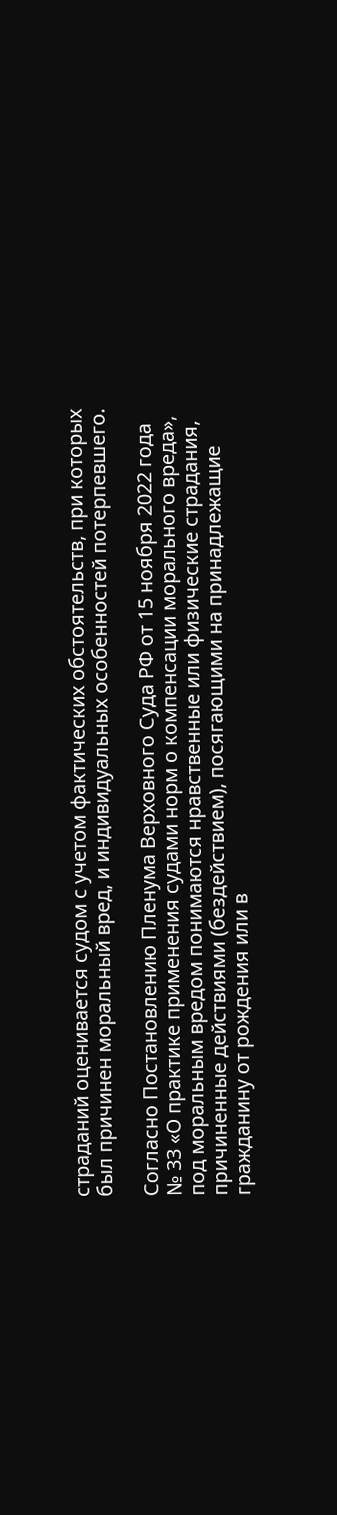страданий оценивается судом с учетом фактических обстоятельств, при которых был причинен моральный вред, и индивидуальных особенностей потерпевшего.

Согласно Постановлению Пленума Верховного Суда РФ от 15 ноября 2022 года № 33 «О практике применения судами норм о компенсации морального вреда», под моральным вредом понимаются нравственные или физические страдания, причиненные действиями (бездействием), посягающими на принадлежащие гражданину от рождения или в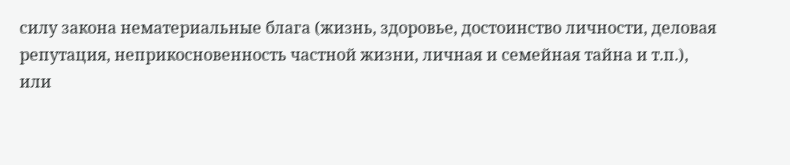силу закона нематериальные блага (жизнь, здоровье, достоинство личности, деловая репутация, неприкосновенность частной жизни, личная и семейная тайна и т.п.), или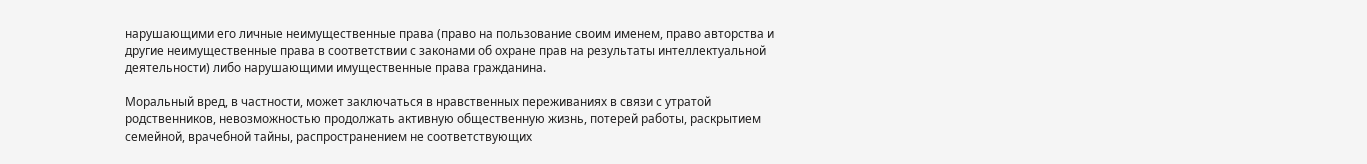нарушающими его личные неимущественные права (право на пользование своим именем, право авторства и другие неимущественные права в соответствии с законами об охране прав на результаты интеллектуальной деятельности) либо нарушающими имущественные права гражданина.

Моральный вред, в частности, может заключаться в нравственных переживаниях в связи с утратой родственников, невозможностью продолжать активную общественную жизнь, потерей работы, раскрытием семейной, врачебной тайны, распространением не соответствующих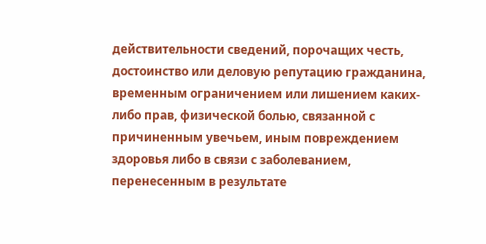действительности сведений, порочащих честь, достоинство или деловую репутацию гражданина, временным ограничением или лишением каких-либо прав, физической болью, связанной с причиненным увечьем, иным повреждением здоровья либо в связи с заболеванием, перенесенным в результате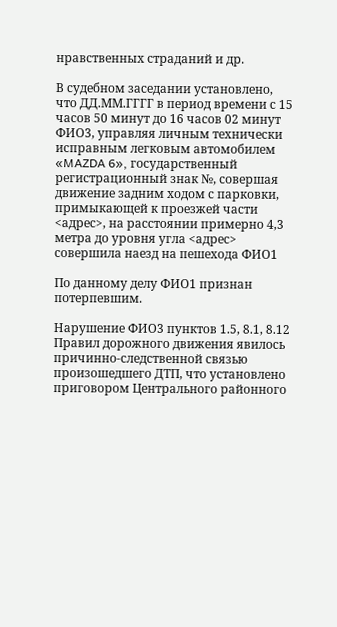нравственных страданий и др.

В судебном заседании установлено, что ДД.ММ.ГГГГ в период времени с 15 часов 50 минут до 16 часов 02 минут ФИО3, управляя личным технически исправным легковым автомобилем «MAZDA 6», государственный регистрационный знак №, совершая движение задним ходом с парковки, примыкающей к проезжей части <адрес>, на расстоянии примерно 4,3 метра до уровня угла <адрес> совершила наезд на пешехода ФИО1

По данному делу ФИО1 признан потерпевшим.

Нарушение ФИО3 пунктов 1.5, 8.1, 8.12 Правил дорожного движения явилось причинно-следственной связью произошедшего ДТП, что установлено приговором Центрального районного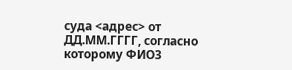суда <адрес> от ДД.ММ.ГГГГ, согласно которому ФИО3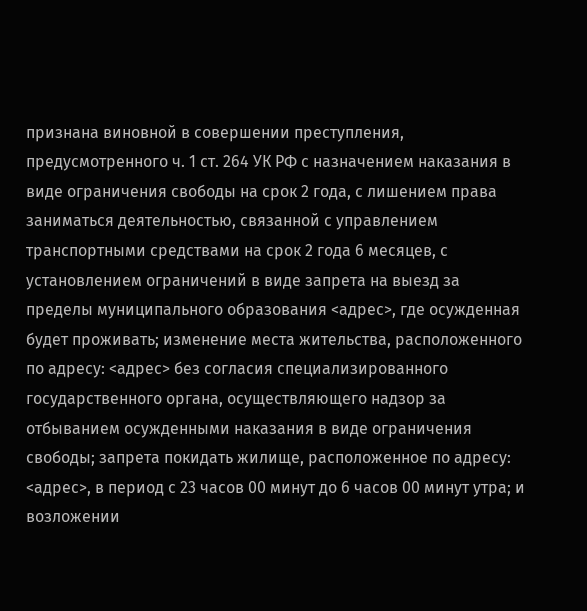признана виновной в совершении преступления, предусмотренного ч. 1 ст. 264 УК РФ с назначением наказания в виде ограничения свободы на срок 2 года, с лишением права заниматься деятельностью, связанной с управлением транспортными средствами на срок 2 года 6 месяцев, с установлением ограничений в виде запрета на выезд за пределы муниципального образования <адрес>, где осужденная будет проживать; изменение места жительства, расположенного по адресу: <адрес> без согласия специализированного государственного органа, осуществляющего надзор за отбыванием осужденными наказания в виде ограничения свободы; запрета покидать жилище, расположенное по адресу: <адрес>, в период с 23 часов 00 минут до 6 часов 00 минут утра; и возложении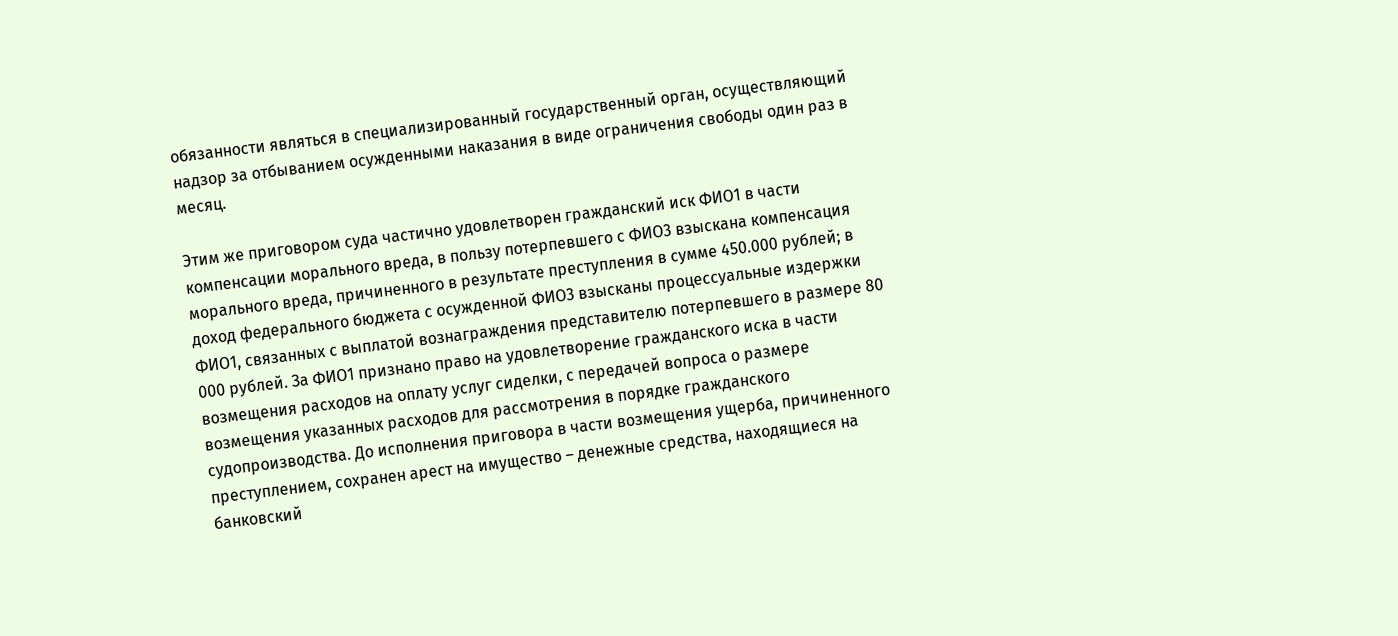обязанности являться в специализированный государственный орган, осуществляющий надзор за отбыванием осужденными наказания в виде ограничения свободы один раз в месяц.

Этим же приговором суда частично удовлетворен гражданский иск ФИО1 в части компенсации морального вреда, в пользу потерпевшего с ФИО3 взыскана компенсация морального вреда, причиненного в результате преступления в сумме 450.000 рублей; в доход федерального бюджета с осужденной ФИО3 взысканы процессуальные издержки ФИО1, связанных с выплатой вознаграждения представителю потерпевшего в размере 80 000 рублей. За ФИО1 признано право на удовлетворение гражданского иска в части возмещения расходов на оплату услуг сиделки, с передачей вопроса о размере возмещения указанных расходов для рассмотрения в порядке гражданского судопроизводства. До исполнения приговора в части возмещения ущерба, причиненного преступлением, сохранен арест на имущество – денежные средства, находящиеся на банковский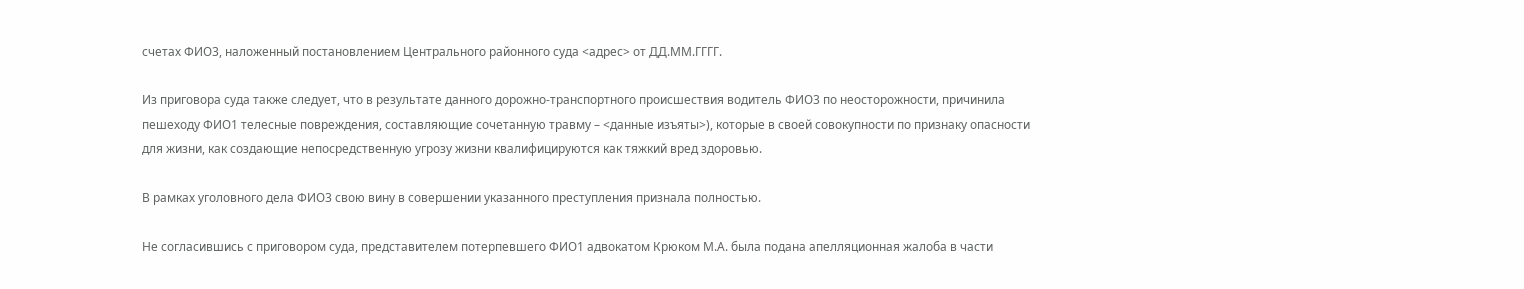счетах ФИО3, наложенный постановлением Центрального районного суда <адрес> от ДД.ММ.ГГГГ.

Из приговора суда также следует, что в результате данного дорожно-транспортного происшествия водитель ФИО3 по неосторожности, причинила пешеходу ФИО1 телесные повреждения, составляющие сочетанную травму – <данные изъяты>), которые в своей совокупности по признаку опасности для жизни, как создающие непосредственную угрозу жизни квалифицируются как тяжкий вред здоровью.

В рамках уголовного дела ФИО3 свою вину в совершении указанного преступления признала полностью.

Не согласившись с приговором суда, представителем потерпевшего ФИО1 адвокатом Крюком М.А. была подана апелляционная жалоба в части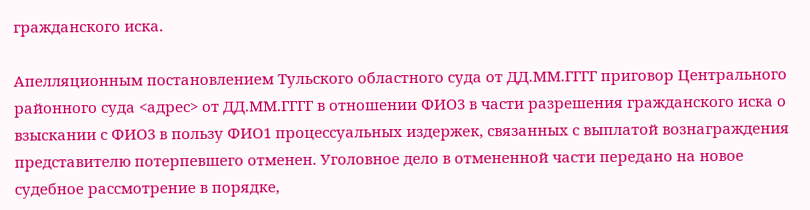гражданского иска.

Апелляционным постановлением Тульского областного суда от ДД.ММ.ГГГГ приговор Центрального районного суда <адрес> от ДД.ММ.ГГГГ в отношении ФИО3 в части разрешения гражданского иска о взыскании с ФИО3 в пользу ФИО1 процессуальных издержек, связанных с выплатой вознаграждения представителю потерпевшего отменен. Уголовное дело в отмененной части передано на новое судебное рассмотрение в порядке,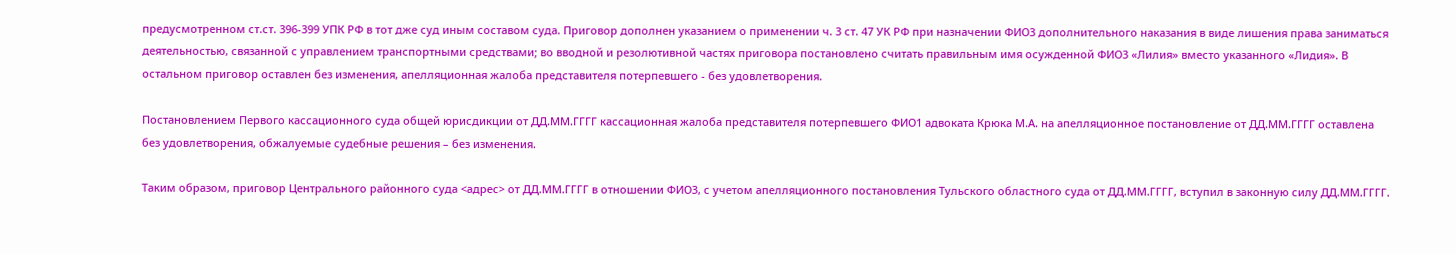предусмотренном ст.ст. 396-399 УПК РФ в тот дже суд иным составом суда. Приговор дополнен указанием о применении ч. 3 ст. 47 УК РФ при назначении ФИО3 дополнительного наказания в виде лишения права заниматься деятельностью, связанной с управлением транспортными средствами; во вводной и резолютивной частях приговора постановлено считать правильным имя осужденной ФИО3 «Лилия» вместо указанного «Лидия». В остальном приговор оставлен без изменения, апелляционная жалоба представителя потерпевшего - без удовлетворения.

Постановлением Первого кассационного суда общей юрисдикции от ДД.ММ.ГГГГ кассационная жалоба представителя потерпевшего ФИО1 адвоката Крюка М.А. на апелляционное постановление от ДД.ММ.ГГГГ оставлена без удовлетворения, обжалуемые судебные решения – без изменения.

Таким образом, приговор Центрального районного суда <адрес> от ДД.ММ.ГГГГ в отношении ФИО3, с учетом апелляционного постановления Тульского областного суда от ДД.ММ.ГГГГ, вступил в законную силу ДД.ММ.ГГГГ.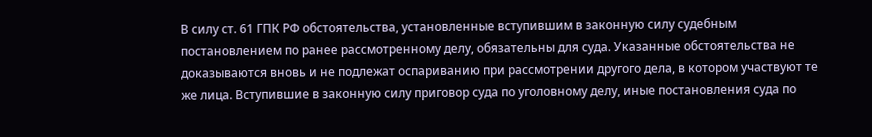В силу ст. 61 ГПК РФ обстоятельства, установленные вступившим в законную силу судебным постановлением по ранее рассмотренному делу, обязательны для суда. Указанные обстоятельства не доказываются вновь и не подлежат оспариванию при рассмотрении другого дела, в котором участвуют те же лица. Вступившие в законную силу приговор суда по уголовному делу, иные постановления суда по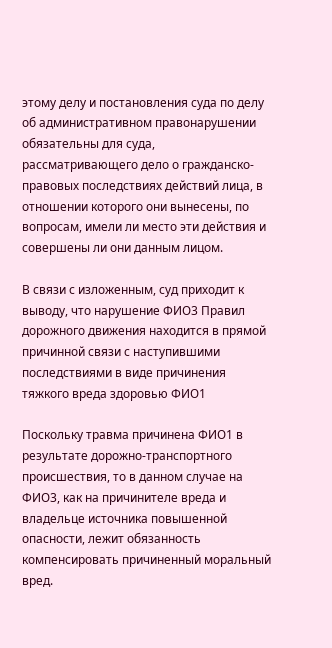этому делу и постановления суда по делу об административном правонарушении обязательны для суда, рассматривающего дело о гражданско-правовых последствиях действий лица, в отношении которого они вынесены, по вопросам, имели ли место эти действия и совершены ли они данным лицом.

В связи с изложенным, суд приходит к выводу, что нарушение ФИО3 Правил дорожного движения находится в прямой причинной связи с наступившими последствиями в виде причинения тяжкого вреда здоровью ФИО1

Поскольку травма причинена ФИО1 в результате дорожно-транспортного происшествия, то в данном случае на ФИО3, как на причинителе вреда и владельце источника повышенной опасности, лежит обязанность компенсировать причиненный моральный вред.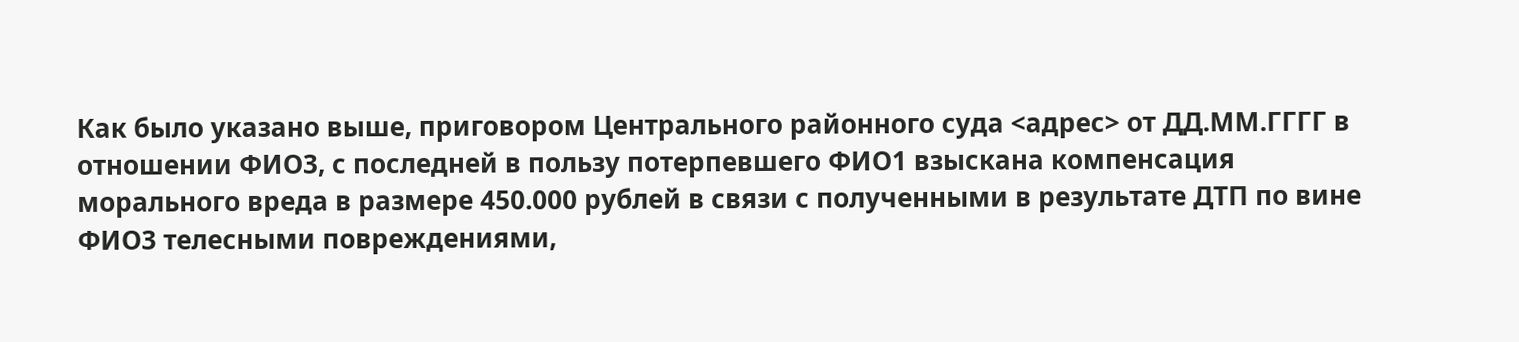Как было указано выше, приговором Центрального районного суда <адрес> от ДД.ММ.ГГГГ в отношении ФИО3, с последней в пользу потерпевшего ФИО1 взыскана компенсация морального вреда в размере 450.000 рублей в связи с полученными в результате ДТП по вине ФИО3 телесными повреждениями,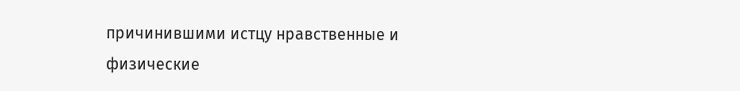причинившими истцу нравственные и физические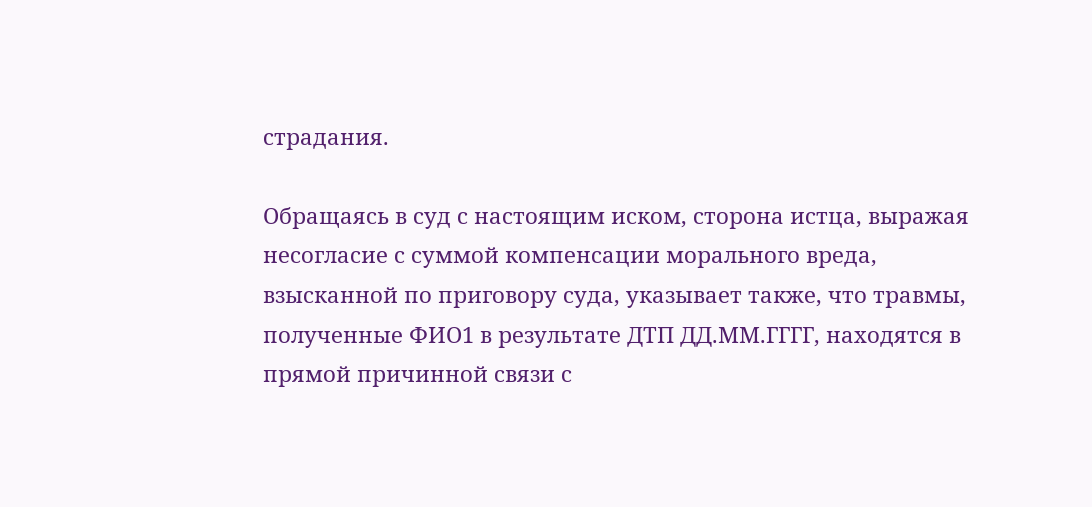страдания.

Обращаясь в суд с настоящим иском, сторона истца, выражая несогласие с суммой компенсации морального вреда, взысканной по приговору суда, указывает также, что травмы, полученные ФИО1 в результате ДТП ДД.ММ.ГГГГ, находятся в прямой причинной связи с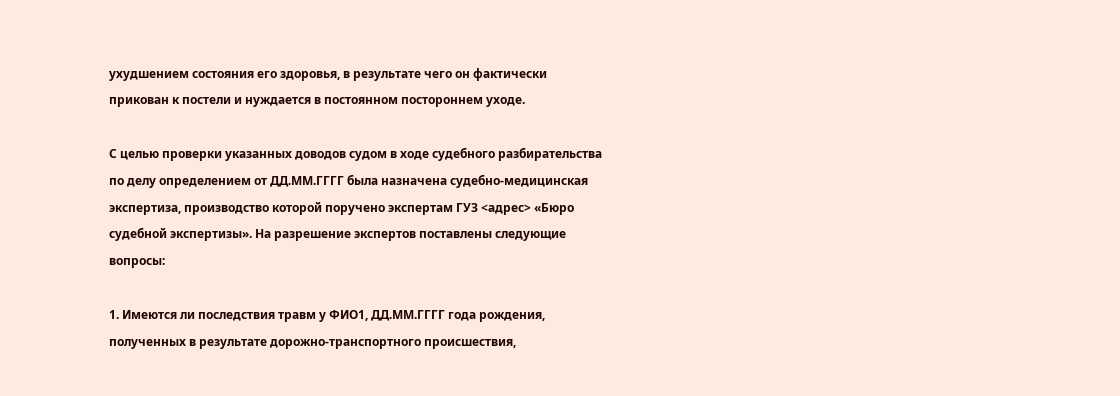ухудшением состояния его здоровья, в результате чего он фактически прикован к постели и нуждается в постоянном постороннем уходе.

С целью проверки указанных доводов судом в ходе судебного разбирательства по делу определением от ДД.ММ.ГГГГ была назначена судебно-медицинская экспертиза, производство которой поручено экспертам ГУЗ <адрес> «Бюро судебной экспертизы». На разрешение экспертов поставлены следующие вопросы:

1. Имеются ли последствия травм у ФИО1, ДД.ММ.ГГГГ года рождения, полученных в результате дорожно-транспортного происшествия,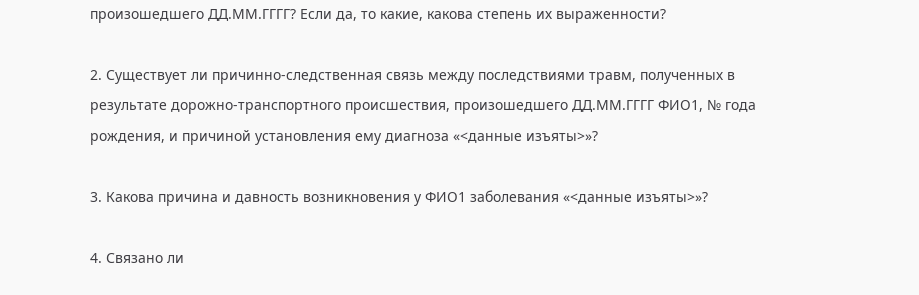произошедшего ДД.ММ.ГГГГ? Если да, то какие, какова степень их выраженности?

2. Существует ли причинно-следственная связь между последствиями травм, полученных в результате дорожно-транспортного происшествия, произошедшего ДД.ММ.ГГГГ ФИО1, № года рождения, и причиной установления ему диагноза «<данные изъяты>»?

3. Какова причина и давность возникновения у ФИО1 заболевания «<данные изъяты>»?

4. Связано ли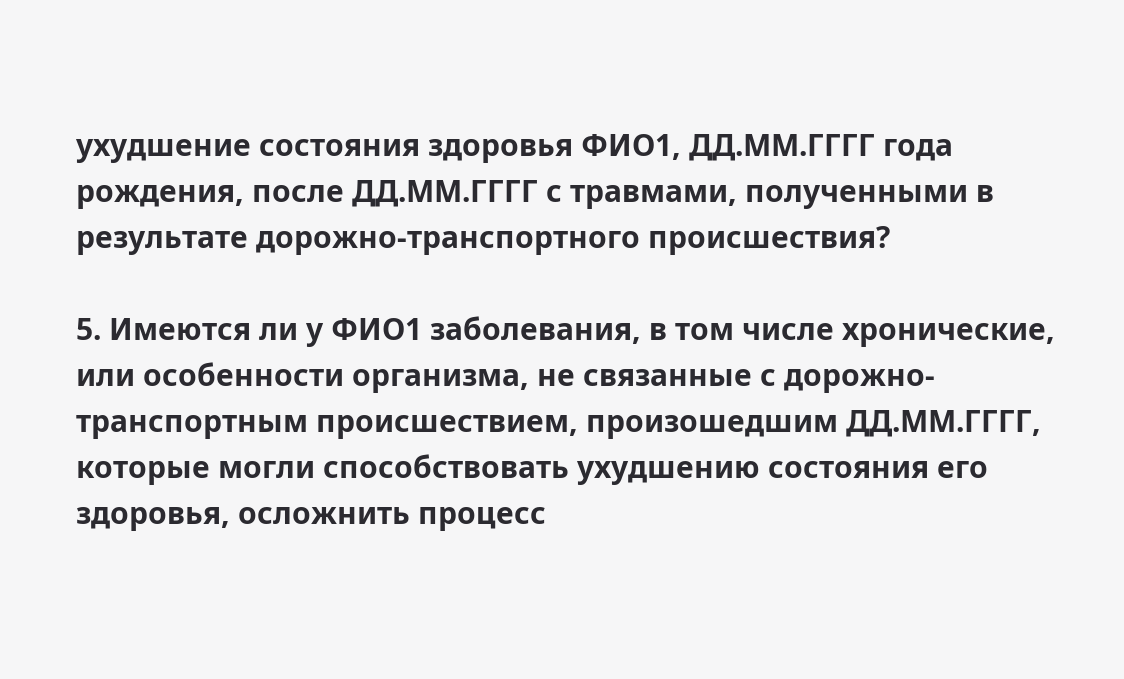ухудшение состояния здоровья ФИО1, ДД.ММ.ГГГГ года рождения, после ДД.ММ.ГГГГ с травмами, полученными в результате дорожно-транспортного происшествия?

5. Имеются ли у ФИО1 заболевания, в том числе хронические, или особенности организма, не связанные с дорожно-транспортным происшествием, произошедшим ДД.ММ.ГГГГ, которые могли способствовать ухудшению состояния его здоровья, осложнить процесс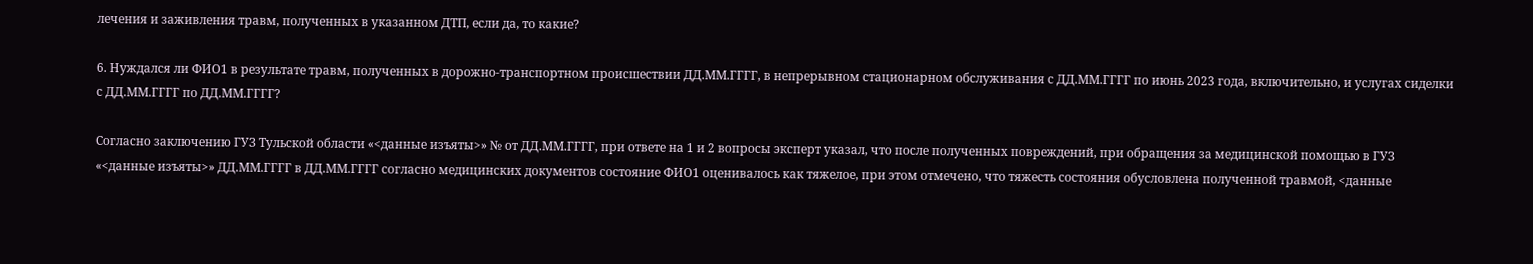лечения и заживления травм, полученных в указанном ДТП, если да, то какие?

6. Нуждался ли ФИО1 в результате травм, полученных в дорожно-транспортном происшествии ДД.ММ.ГГГГ, в непрерывном стационарном обслуживания с ДД.ММ.ГГГГ по июнь 2023 года, включительно, и услугах сиделки с ДД.ММ.ГГГГ по ДД.ММ.ГГГГ?

Согласно заключению ГУЗ Тульской области «<данные изъяты>» № от ДД.ММ.ГГГГ, при ответе на 1 и 2 вопросы эксперт указал, что после полученных повреждений, при обращения за медицинской помощью в ГУЗ «<данные изъяты>» ДД.ММ.ГГГГ в ДД.ММ.ГГГГ согласно медицинских документов состояние ФИО1 оценивалось как тяжелое, при этом отмечено, что тяжесть состояния обусловлена полученной травмой, <данные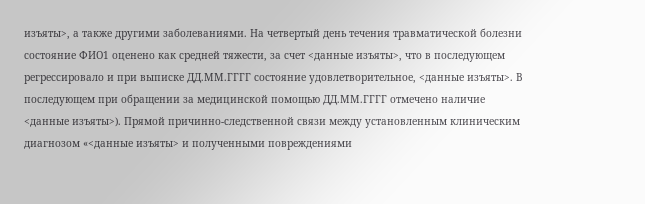изъяты>, а также другими заболеваниями. На четвертый день течения травматической болезни состояние ФИО1 оценено как средней тяжести, за счет <данные изъяты>, что в последующем регрессировало и при выписке ДД.ММ.ГГГГ состояние удовлетворительное, <данные изъяты>. В последующем при обращении за медицинской помощью ДД.ММ.ГГГГ отмечено наличие <данные изъяты>). Прямой причинно-следственной связи между установленным клиническим диагнозом «<данные изъяты> и полученными повреждениями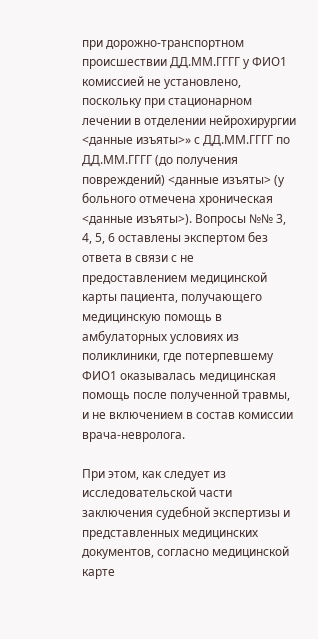при дорожно-транспортном происшествии ДД.ММ.ГГГГ у ФИО1 комиссией не установлено, поскольку при стационарном лечении в отделении нейрохирургии <данные изъяты>» с ДД.ММ.ГГГГ по ДД.ММ.ГГГГ (до получения повреждений) <данные изъяты> (у больного отмечена хроническая <данные изъяты>). Вопросы №№ 3, 4, 5, 6 оставлены экспертом без ответа в связи с не предоставлением медицинской карты пациента, получающего медицинскую помощь в амбулаторных условиях из поликлиники, где потерпевшему ФИО1 оказывалась медицинская помощь после полученной травмы, и не включением в состав комиссии врача-невролога.

При этом, как следует из исследовательской части заключения судебной экспертизы и представленных медицинских документов, согласно медицинской карте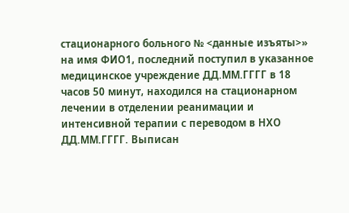стационарного больного № <данные изъяты>» на имя ФИО1, последний поступил в указанное медицинское учреждение ДД.ММ.ГГГГ в 18 часов 50 минут, находился на стационарном лечении в отделении реанимации и интенсивной терапии с переводом в НХО ДД.ММ.ГГГГ. Выписан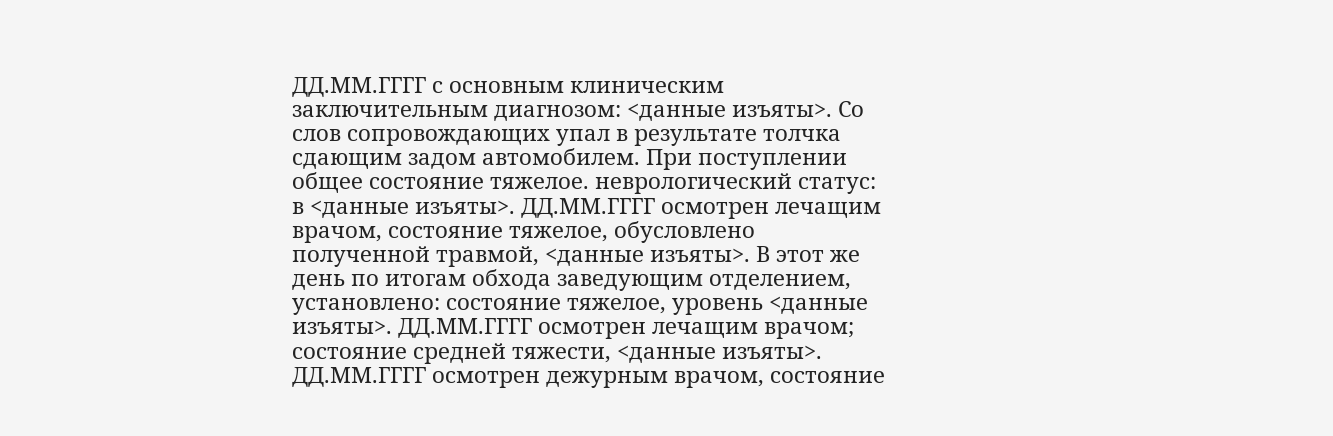ДД.ММ.ГГГГ с основным клиническим заключительным диагнозом: <данные изъяты>. Со слов сопровождающих упал в результате толчка сдающим задом автомобилем. При поступлении общее состояние тяжелое. неврологический статус: в <данные изъяты>. ДД.ММ.ГГГГ осмотрен лечащим врачом, состояние тяжелое, обусловлено полученной травмой, <данные изъяты>. В этот же день по итогам обхода заведующим отделением, установлено: состояние тяжелое, уровень <данные изъяты>. ДД.ММ.ГГГГ осмотрен лечащим врачом; состояние средней тяжести, <данные изъяты>. ДД.ММ.ГГГГ осмотрен дежурным врачом, состояние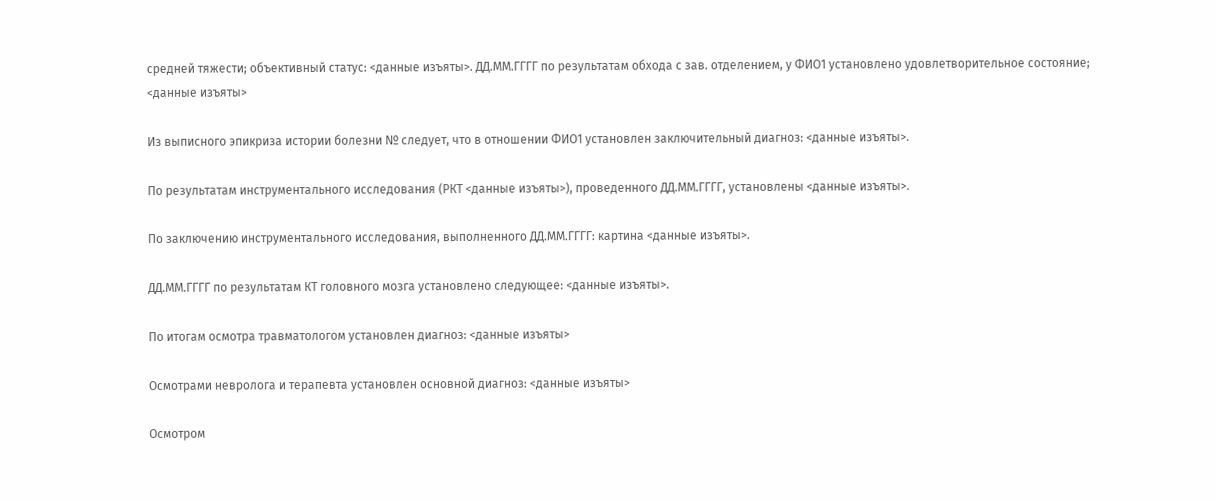средней тяжести; объективный статус: <данные изъяты>. ДД.ММ.ГГГГ по результатам обхода с зав. отделением, у ФИО1 установлено удовлетворительное состояние; <данные изъяты>

Из выписного эпикриза истории болезни № следует, что в отношении ФИО1 установлен заключительный диагноз: <данные изъяты>.

По результатам инструментального исследования (РКТ <данные изъяты>), проведенного ДД.ММ.ГГГГ, установлены <данные изъяты>.

По заключению инструментального исследования, выполненного ДД.ММ.ГГГГ: картина <данные изъяты>.

ДД.ММ.ГГГГ по результатам КТ головного мозга установлено следующее: <данные изъяты>.

По итогам осмотра травматологом установлен диагноз: <данные изъяты>

Осмотрами невролога и терапевта установлен основной диагноз: <данные изъяты>

Осмотром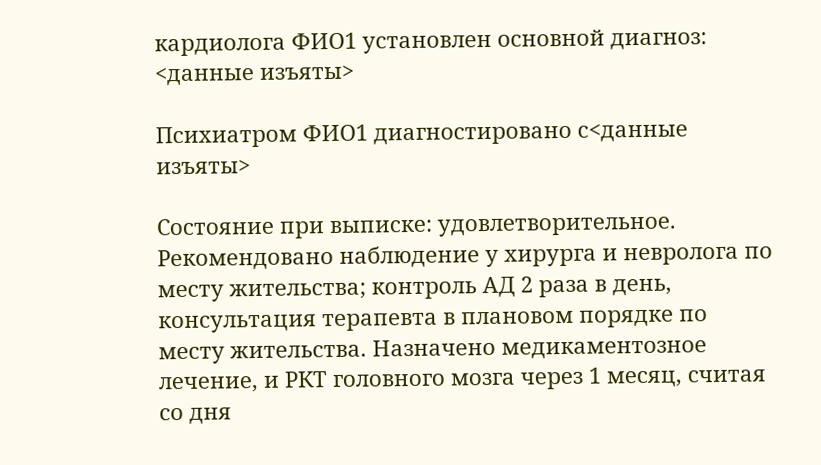кардиолога ФИО1 установлен основной диагноз: <данные изъяты>

Психиатром ФИО1 диагностировано с<данные изъяты>

Состояние при выписке: удовлетворительное. Рекомендовано наблюдение у хирурга и невролога по месту жительства; контроль АД 2 раза в день, консультация терапевта в плановом порядке по месту жительства. Назначено медикаментозное лечение, и РКТ головного мозга через 1 месяц, считая со дня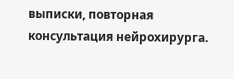выписки, повторная консультация нейрохирурга.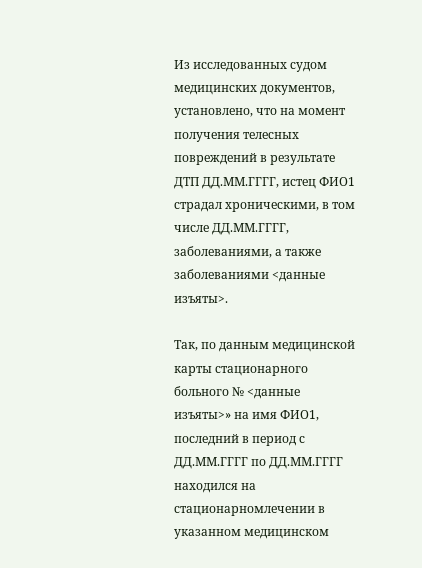Из исследованных судом медицинских документов, установлено, что на момент получения телесных повреждений в результате ДТП ДД.ММ.ГГГГ, истец ФИО1 страдал хроническими, в том числе ДД.ММ.ГГГГ, заболеваниями, а также заболеваниями <данные изъяты>.

Так, по данным медицинской карты стационарного больного № <данные изъяты>» на имя ФИО1, последний в период с ДД.ММ.ГГГГ по ДД.ММ.ГГГГ находился на стационарномлечении в указанном медицинском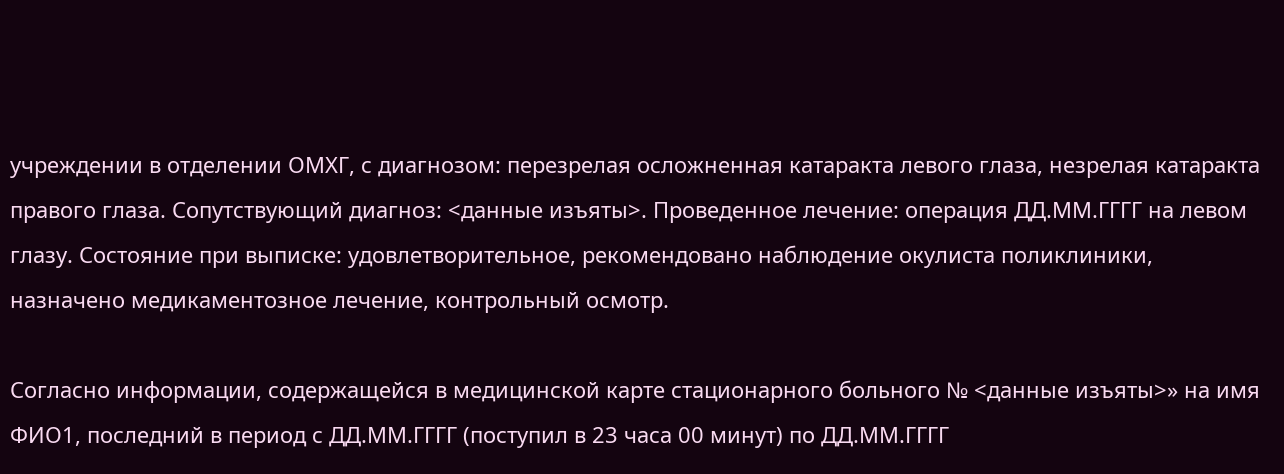учреждении в отделении ОМХГ, с диагнозом: перезрелая осложненная катаракта левого глаза, незрелая катаракта правого глаза. Сопутствующий диагноз: <данные изъяты>. Проведенное лечение: операция ДД.ММ.ГГГГ на левом глазу. Состояние при выписке: удовлетворительное, рекомендовано наблюдение окулиста поликлиники, назначено медикаментозное лечение, контрольный осмотр.

Согласно информации, содержащейся в медицинской карте стационарного больного № <данные изъяты>» на имя ФИО1, последний в период с ДД.ММ.ГГГГ (поступил в 23 часа 00 минут) по ДД.ММ.ГГГГ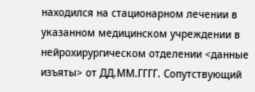находился на стационарном лечении в указанном медицинском учреждении в нейрохирургическом отделении <данные изъяты> от ДД.ММ.ГГГГ. Сопутствующий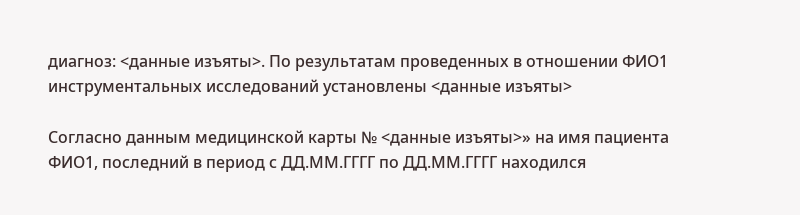диагноз: <данные изъяты>. По результатам проведенных в отношении ФИО1 инструментальных исследований установлены <данные изъяты>

Согласно данным медицинской карты № <данные изъяты>» на имя пациента ФИО1, последний в период с ДД.ММ.ГГГГ по ДД.ММ.ГГГГ находился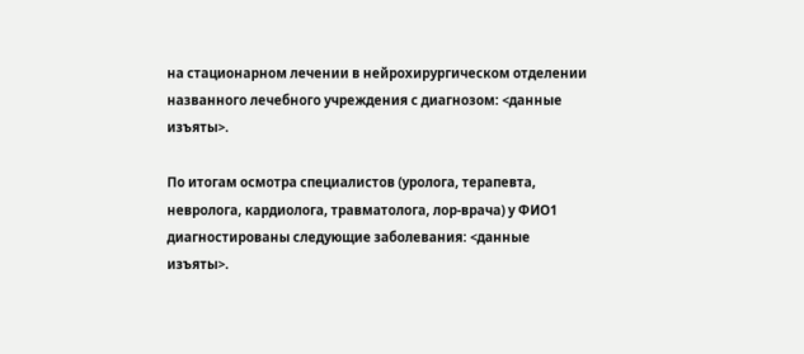на стационарном лечении в нейрохирургическом отделении названного лечебного учреждения с диагнозом: <данные изъяты>.

По итогам осмотра специалистов (уролога, терапевта, невролога, кардиолога, травматолога, лор-врача) у ФИО1 диагностированы следующие заболевания: <данные изъяты>.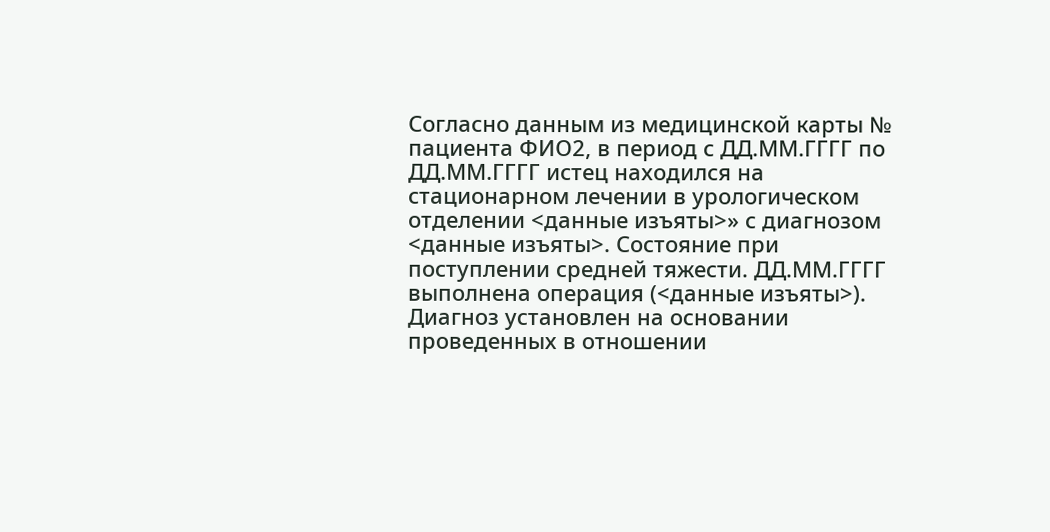Согласно данным из медицинской карты № пациента ФИО2, в период с ДД.ММ.ГГГГ по ДД.ММ.ГГГГ истец находился на стационарном лечении в урологическом отделении <данные изъяты>» с диагнозом <данные изъяты>. Состояние при поступлении средней тяжести. ДД.ММ.ГГГГ выполнена операция (<данные изъяты>). Диагноз установлен на основании проведенных в отношении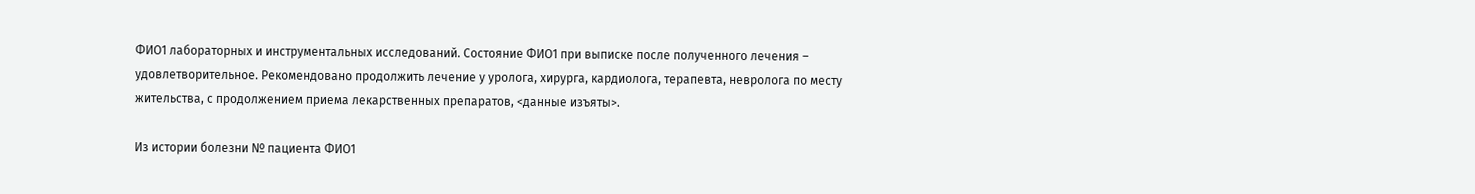ФИО1 лабораторных и инструментальных исследований. Состояние ФИО1 при выписке после полученного лечения – удовлетворительное. Рекомендовано продолжить лечение у уролога, хирурга, кардиолога, терапевта, невролога по месту жительства, с продолжением приема лекарственных препаратов, <данные изъяты>.

Из истории болезни № пациента ФИО1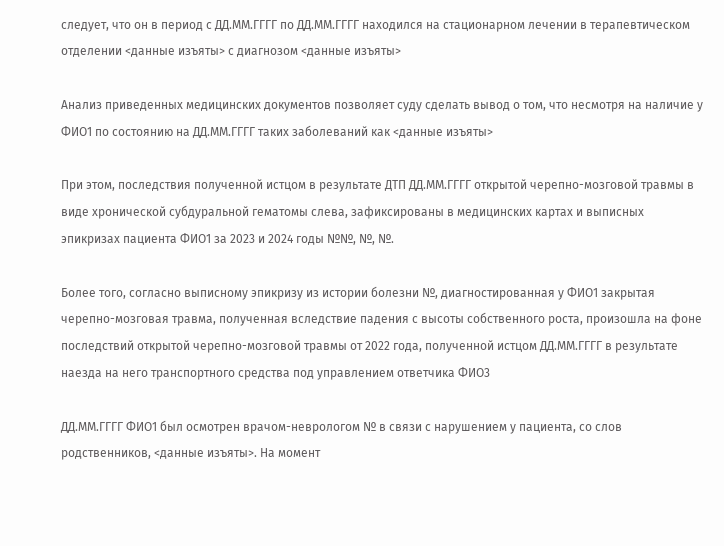следует, что он в период с ДД.ММ.ГГГГ по ДД.ММ.ГГГГ находился на стационарном лечении в терапевтическом отделении <данные изъяты> с диагнозом <данные изъяты>

Анализ приведенных медицинских документов позволяет суду сделать вывод о том, что несмотря на наличие у ФИО1 по состоянию на ДД.ММ.ГГГГ таких заболеваний как <данные изъяты>

При этом, последствия полученной истцом в результате ДТП ДД.ММ.ГГГГ открытой черепно-мозговой травмы в виде хронической субдуральной гематомы слева, зафиксированы в медицинских картах и выписных эпикризах пациента ФИО1 за 2023 и 2024 годы №№, №, №.

Более того, согласно выписному эпикризу из истории болезни №, диагностированная у ФИО1 закрытая черепно-мозговая травма, полученная вследствие падения с высоты собственного роста, произошла на фоне последствий открытой черепно-мозговой травмы от 2022 года, полученной истцом ДД.ММ.ГГГГ в результате наезда на него транспортного средства под управлением ответчика ФИО3

ДД.ММ.ГГГГ ФИО1 был осмотрен врачом-неврологом № в связи с нарушением у пациента, со слов родственников, <данные изъяты>. На момент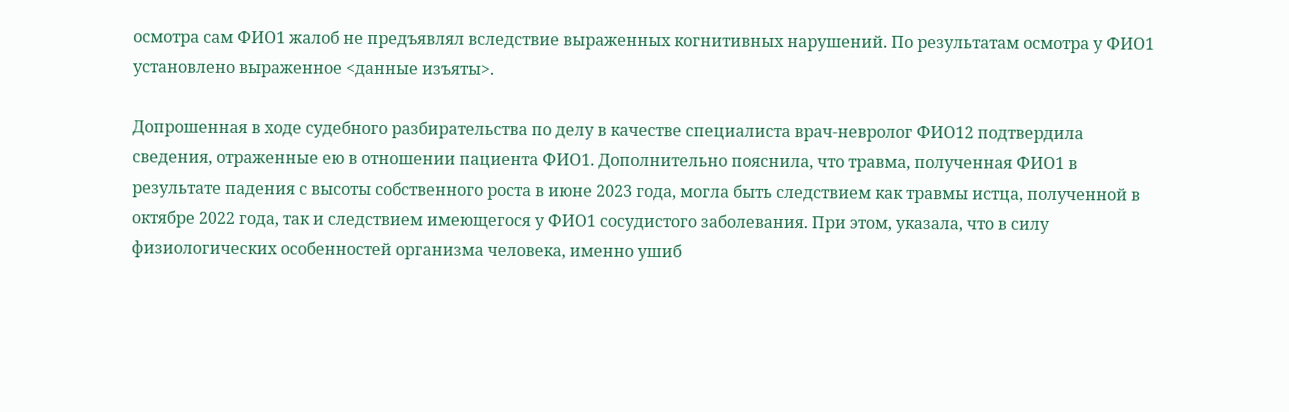осмотра сам ФИО1 жалоб не предъявлял вследствие выраженных когнитивных нарушений. По результатам осмотра у ФИО1 установлено выраженное <данные изъяты>.

Допрошенная в ходе судебного разбирательства по делу в качестве специалиста врач-невролог ФИО12 подтвердила сведения, отраженные ею в отношении пациента ФИО1. Дополнительно пояснила, что травма, полученная ФИО1 в результате падения с высоты собственного роста в июне 2023 года, могла быть следствием как травмы истца, полученной в октябре 2022 года, так и следствием имеющегося у ФИО1 сосудистого заболевания. При этом, указала, что в силу физиологических особенностей организма человека, именно ушиб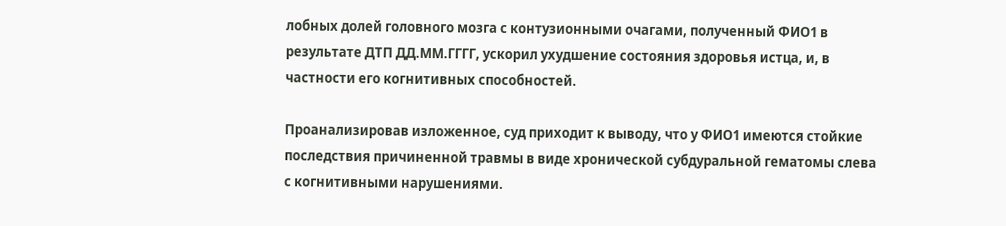лобных долей головного мозга с контузионными очагами, полученный ФИО1 в результате ДТП ДД.ММ.ГГГГ, ускорил ухудшение состояния здоровья истца, и, в частности его когнитивных способностей.

Проанализировав изложенное, суд приходит к выводу, что у ФИО1 имеются стойкие последствия причиненной травмы в виде хронической субдуральной гематомы слева с когнитивными нарушениями.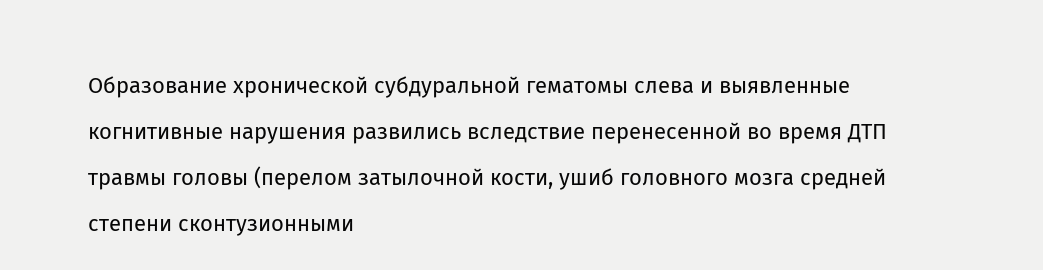Образование хронической субдуральной гематомы слева и выявленные когнитивные нарушения развились вследствие перенесенной во время ДТП травмы головы (перелом затылочной кости, ушиб головного мозга средней степени сконтузионными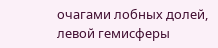очагами лобных долей, левой гемисферы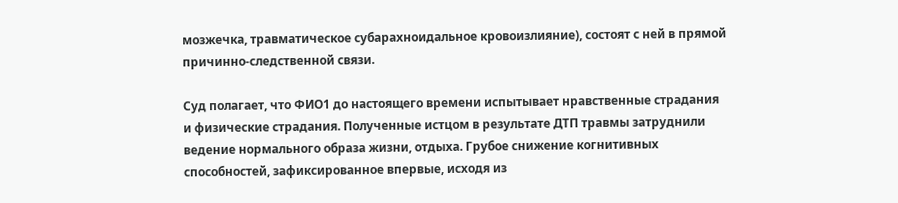мозжечка, травматическое субарахноидальное кровоизлияние), состоят с ней в прямой причинно-следственной связи.

Суд полагает, что ФИО1 до настоящего времени испытывает нравственные страдания и физические страдания. Полученные истцом в результате ДТП травмы затруднили ведение нормального образа жизни, отдыха. Грубое снижение когнитивных способностей, зафиксированное впервые, исходя из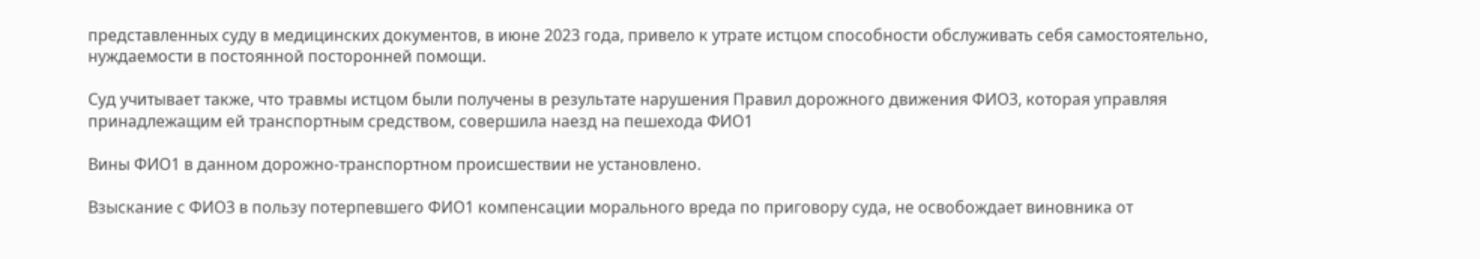представленных суду в медицинских документов, в июне 2023 года, привело к утрате истцом способности обслуживать себя самостоятельно, нуждаемости в постоянной посторонней помощи.

Суд учитывает также, что травмы истцом были получены в результате нарушения Правил дорожного движения ФИО3, которая управляя принадлежащим ей транспортным средством, совершила наезд на пешехода ФИО1

Вины ФИО1 в данном дорожно-транспортном происшествии не установлено.

Взыскание с ФИО3 в пользу потерпевшего ФИО1 компенсации морального вреда по приговору суда, не освобождает виновника от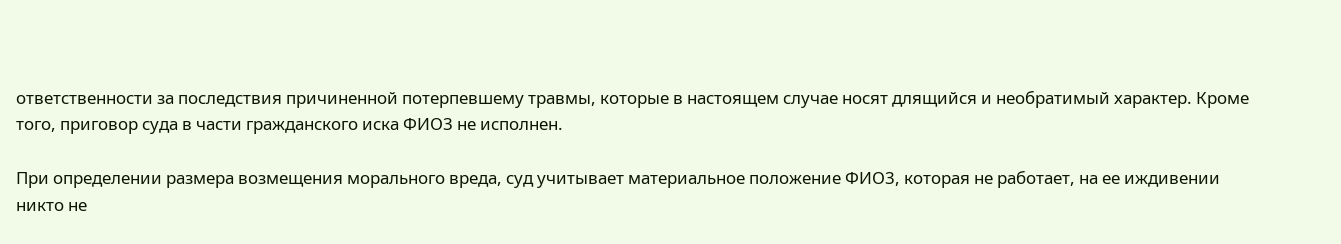ответственности за последствия причиненной потерпевшему травмы, которые в настоящем случае носят длящийся и необратимый характер. Кроме того, приговор суда в части гражданского иска ФИО3 не исполнен.

При определении размера возмещения морального вреда, суд учитывает материальное положение ФИО3, которая не работает, на ее иждивении никто не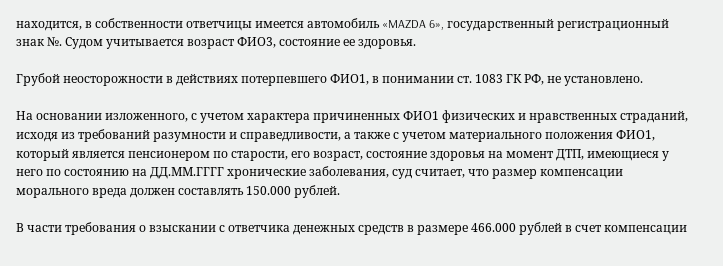находится, в собственности ответчицы имеется автомобиль «MAZDA 6», государственный регистрационный знак №. Судом учитывается возраст ФИО3, состояние ее здоровья.

Грубой неосторожности в действиях потерпевшего ФИО1, в понимании ст. 1083 ГК РФ, не установлено.

На основании изложенного, с учетом характера причиненных ФИО1 физических и нравственных страданий, исходя из требований разумности и справедливости, а также с учетом материального положения ФИО1, который является пенсионером по старости, его возраст, состояние здоровья на момент ДТП, имеющиеся у него по состоянию на ДД.ММ.ГГГГ хронические заболевания, суд считает, что размер компенсации морального вреда должен составлять 150.000 рублей.

В части требования о взыскании с ответчика денежных средств в размере 466.000 рублей в счет компенсации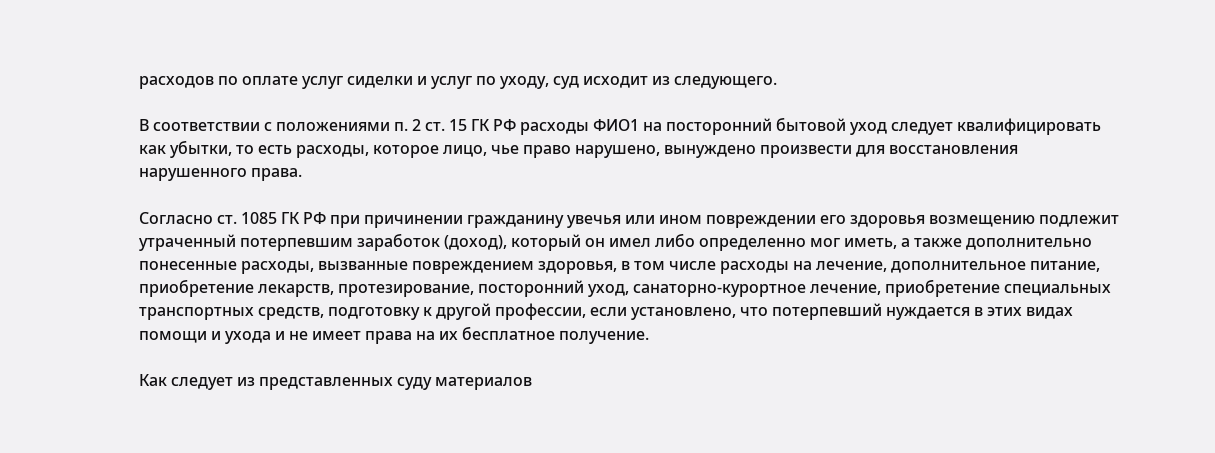расходов по оплате услуг сиделки и услуг по уходу, суд исходит из следующего.

В соответствии с положениями п. 2 ст. 15 ГК РФ расходы ФИО1 на посторонний бытовой уход следует квалифицировать как убытки, то есть расходы, которое лицо, чье право нарушено, вынуждено произвести для восстановления нарушенного права.

Согласно ст. 1085 ГК РФ при причинении гражданину увечья или ином повреждении его здоровья возмещению подлежит утраченный потерпевшим заработок (доход), который он имел либо определенно мог иметь, а также дополнительно понесенные расходы, вызванные повреждением здоровья, в том числе расходы на лечение, дополнительное питание, приобретение лекарств, протезирование, посторонний уход, санаторно-курортное лечение, приобретение специальных транспортных средств, подготовку к другой профессии, если установлено, что потерпевший нуждается в этих видах помощи и ухода и не имеет права на их бесплатное получение.

Как следует из представленных суду материалов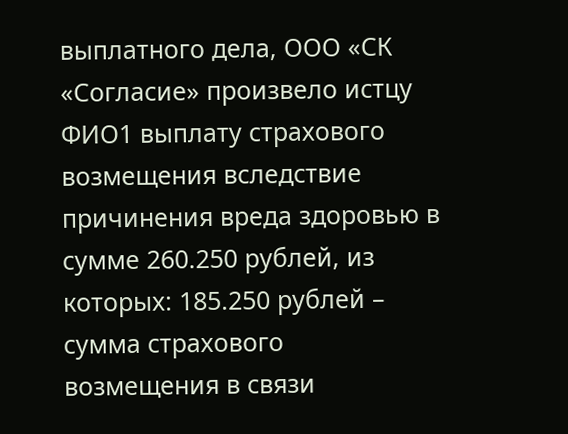выплатного дела, ООО «СК «Согласие» произвело истцу ФИО1 выплату страхового возмещения вследствие причинения вреда здоровью в сумме 260.250 рублей, из которых: 185.250 рублей – сумма страхового возмещения в связи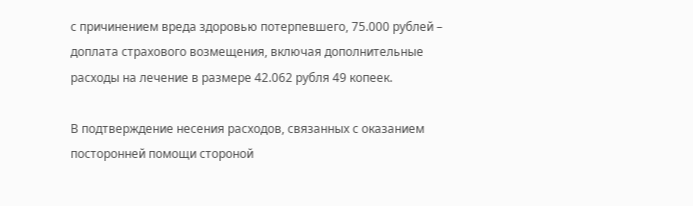с причинением вреда здоровью потерпевшего, 75.000 рублей – доплата страхового возмещения, включая дополнительные расходы на лечение в размере 42.062 рубля 49 копеек.

В подтверждение несения расходов, связанных с оказанием посторонней помощи стороной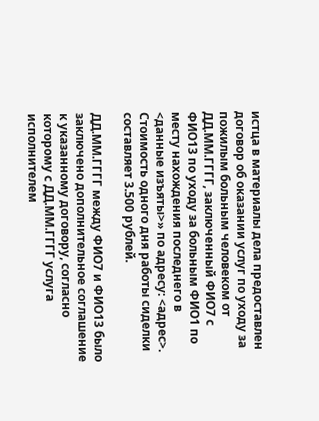истца в материалы дела предоставлен договор об оказании услуг по уходу за пожилым больным человеком от ДД.ММ.ГГГГ, заключенный ФИО7 с ФИО13 по уходу за больным ФИО1 по месту нахождения последнего в <данные изъяты>» по адресу: <адрес>. Стоимость одного дня работы сиделки составляет 3.500 рублей.

ДД.ММ.ГГГГ между ФИО7 и ФИО13 было заключено дополнительное соглашение к указанному договору, согласно которому с ДД.ММ.ГГГГ услуга исполнителем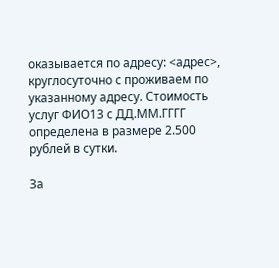оказывается по адресу: <адрес>, круглосуточно с проживаем по указанному адресу. Стоимость услуг ФИО13 с ДД.ММ.ГГГГ определена в размере 2.500 рублей в сутки.

За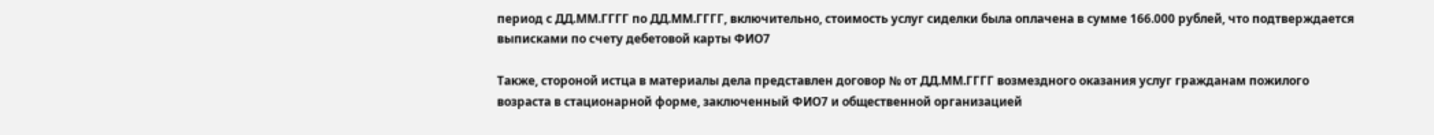период с ДД.ММ.ГГГГ по ДД.ММ.ГГГГ, включительно, стоимость услуг сиделки была оплачена в сумме 166.000 рублей, что подтверждается выписками по счету дебетовой карты ФИО7

Также, стороной истца в материалы дела представлен договор № от ДД.ММ.ГГГГ возмездного оказания услуг гражданам пожилого возраста в стационарной форме, заключенный ФИО7 и общественной организацией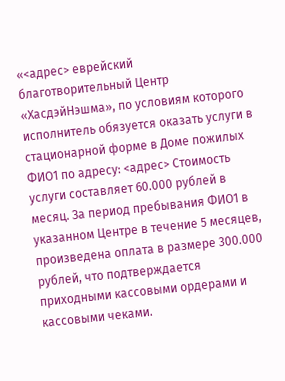«<адрес> еврейский благотворительный Центр «ХасдэйНэшма», по условиям которого исполнитель обязуется оказать услуги в стационарной форме в Доме пожилых ФИО1 по адресу: <адрес> Стоимость услуги составляет 60.000 рублей в месяц. За период пребывания ФИО1 в указанном Центре в течение 5 месяцев, произведена оплата в размере 300.000 рублей, что подтверждается приходными кассовыми ордерами и кассовыми чеками.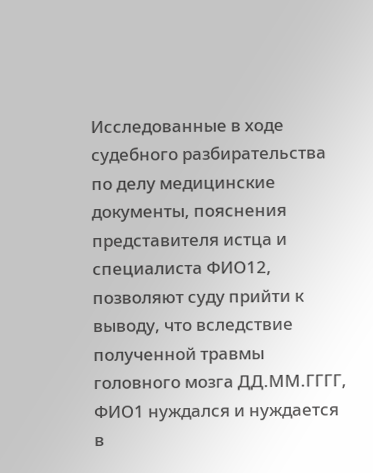Исследованные в ходе судебного разбирательства по делу медицинские документы, пояснения представителя истца и специалиста ФИО12, позволяют суду прийти к выводу, что вследствие полученной травмы головного мозга ДД.ММ.ГГГГ, ФИО1 нуждался и нуждается в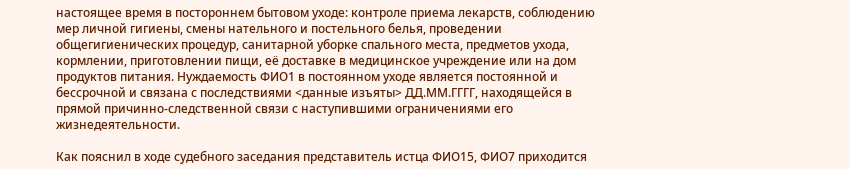настоящее время в постороннем бытовом уходе: контроле приема лекарств, соблюдению мер личной гигиены, смены нательного и постельного белья, проведении общегигиенических процедур, санитарной уборке спального места, предметов ухода, кормлении, приготовлении пищи, её доставке в медицинское учреждение или на дом продуктов питания. Нуждаемость ФИО1 в постоянном уходе является постоянной и бессрочной и связана с последствиями <данные изъяты> ДД.ММ.ГГГГ, находящейся в прямой причинно-следственной связи с наступившими ограничениями его жизнедеятельности.

Как пояснил в ходе судебного заседания представитель истца ФИО15, ФИО7 приходится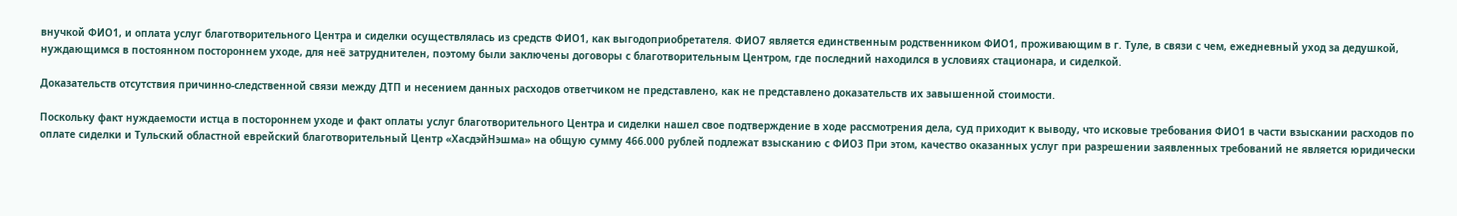внучкой ФИО1, и оплата услуг благотворительного Центра и сиделки осуществлялась из средств ФИО1, как выгодоприобретателя. ФИО7 является единственным родственником ФИО1, проживающим в г. Туле, в связи с чем, ежедневный уход за дедушкой, нуждающимся в постоянном постороннем уходе, для неё затруднителен, поэтому были заключены договоры с благотворительным Центром, где последний находился в условиях стационара, и сиделкой.

Доказательств отсутствия причинно-следственной связи между ДТП и несением данных расходов ответчиком не представлено, как не представлено доказательств их завышенной стоимости.

Поскольку факт нуждаемости истца в постороннем уходе и факт оплаты услуг благотворительного Центра и сиделки нашел свое подтверждение в ходе рассмотрения дела, суд приходит к выводу, что исковые требования ФИО1 в части взыскании расходов по оплате сиделки и Тульский областной еврейский благотворительный Центр «ХасдэйНэшма» на общую сумму 466.000 рублей подлежат взысканию с ФИО3 При этом, качество оказанных услуг при разрешении заявленных требований не является юридически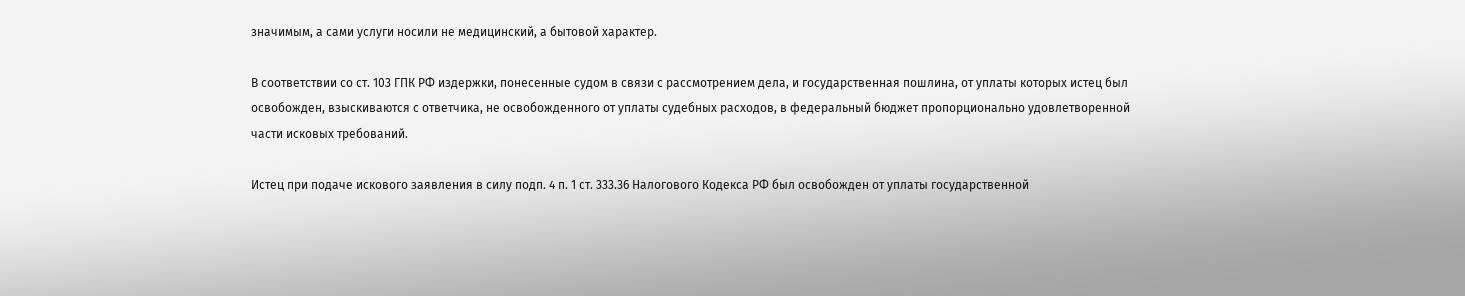значимым, а сами услуги носили не медицинский, а бытовой характер.

В соответствии со ст. 103 ГПК РФ издержки, понесенные судом в связи с рассмотрением дела, и государственная пошлина, от уплаты которых истец был освобожден, взыскиваются с ответчика, не освобожденного от уплаты судебных расходов, в федеральный бюджет пропорционально удовлетворенной части исковых требований.

Истец при подаче искового заявления в силу подп. 4 п. 1 ст. 333.36 Налогового Кодекса РФ был освобожден от уплаты государственной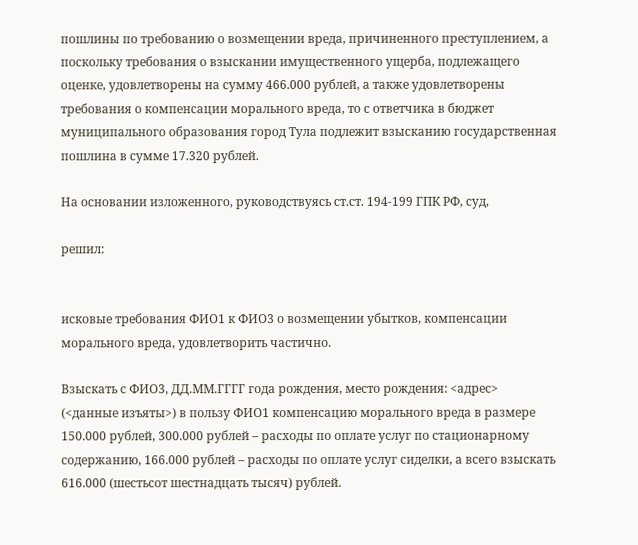пошлины по требованию о возмещении вреда, причиненного преступлением, а поскольку требования о взыскании имущественного ущерба, подлежащего оценке, удовлетворены на сумму 466.000 рублей, а также удовлетворены требования о компенсации морального вреда, то с ответчика в бюджет муниципального образования город Тула подлежит взысканию государственная пошлина в сумме 17.320 рублей.

На основании изложенного, руководствуясь ст.ст. 194-199 ГПК РФ, суд,

решил:


исковые требования ФИО1 к ФИО3 о возмещении убытков, компенсации морального вреда, удовлетворить частично.

Взыскать с ФИО3, ДД.ММ.ГГГГ года рождения, место рождения: <адрес> (<данные изъяты>) в пользу ФИО1 компенсацию морального вреда в размере 150.000 рублей, 300.000 рублей – расходы по оплате услуг по стационарному содержанию, 166.000 рублей – расходы по оплате услуг сиделки, а всего взыскать 616.000 (шестьсот шестнадцать тысяч) рублей.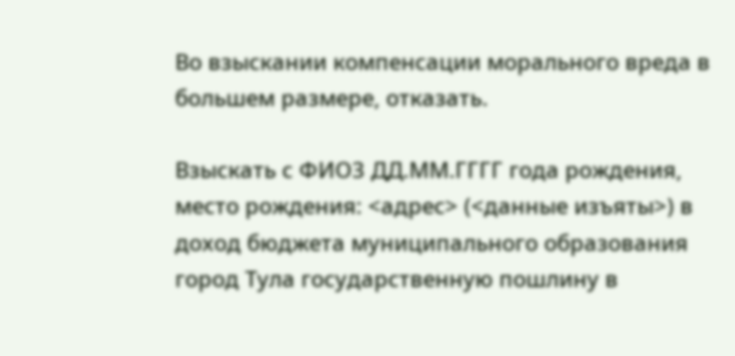Во взыскании компенсации морального вреда в большем размере, отказать.

Взыскать с ФИО3 ДД.ММ.ГГГГ года рождения, место рождения: <адрес> (<данные изъяты>) в доход бюджета муниципального образования город Тула государственную пошлину в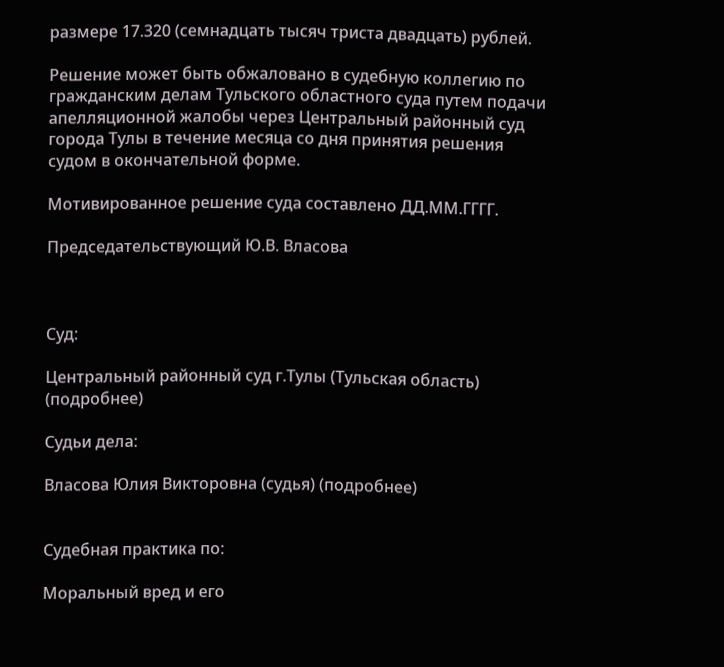размере 17.320 (семнадцать тысяч триста двадцать) рублей.

Решение может быть обжаловано в судебную коллегию по гражданским делам Тульского областного суда путем подачи апелляционной жалобы через Центральный районный суд города Тулы в течение месяца со дня принятия решения судом в окончательной форме.

Мотивированное решение суда составлено ДД.ММ.ГГГГ.

Председательствующий Ю.В. Власова



Суд:

Центральный районный суд г.Тулы (Тульская область) (подробнее)

Судьи дела:

Власова Юлия Викторовна (судья) (подробнее)


Судебная практика по:

Моральный вред и его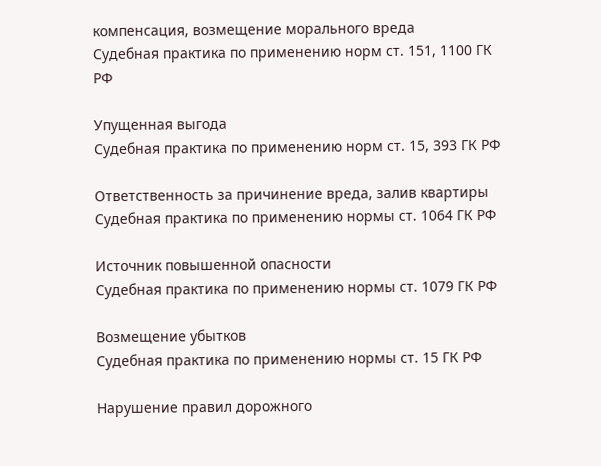компенсация, возмещение морального вреда
Судебная практика по применению норм ст. 151, 1100 ГК РФ

Упущенная выгода
Судебная практика по применению норм ст. 15, 393 ГК РФ

Ответственность за причинение вреда, залив квартиры
Судебная практика по применению нормы ст. 1064 ГК РФ

Источник повышенной опасности
Судебная практика по применению нормы ст. 1079 ГК РФ

Возмещение убытков
Судебная практика по применению нормы ст. 15 ГК РФ

Нарушение правил дорожного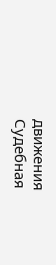движения
Судебная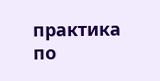практика по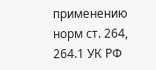применению норм ст. 264, 264.1 УК РФ